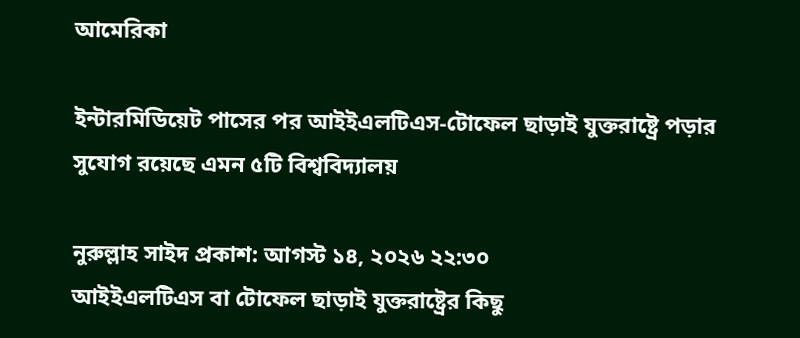আমেরিকা

ইন্টারমিডিয়েট পাসের পর আইইএলটিএস-টোফেল ছাড়াই যুক্তরাষ্ট্রে পড়ার সুযোগ রয়েছে এমন ৫টি বিশ্ববিদ্যালয়

নুরুল্লাহ সাইদ প্রকাশ: আগস্ট ১৪, ২০২৬ ২২:৩০
আইইএলটিএস বা টোফেল ছাড়াই যুক্তরাষ্ট্রের কিছু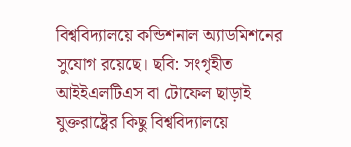বিশ্ববিদ্যালয়ে কন্ডিশনাল অ্যাডমিশনের সুযোগ রয়েছে। ছবি: সংগৃহীত
আইইএলটিএস বা টোফেল ছাড়াই যুক্তরাষ্ট্রের কিছু বিশ্ববিদ্যালয়ে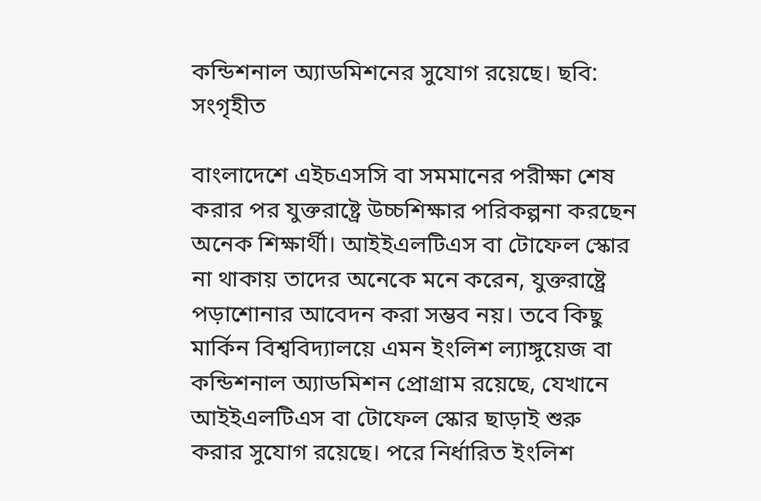কন্ডিশনাল অ্যাডমিশনের সুযোগ রয়েছে। ছবি: সংগৃহীত

বাংলাদেশে এইচএসসি বা সমমানের পরীক্ষা শেষ করার পর যুক্তরাষ্ট্রে উচ্চশিক্ষার পরিকল্পনা করছেন অনেক শিক্ষার্থী। আইইএলটিএস বা টোফেল স্কোর না থাকায় তাদের অনেকে মনে করেন, যুক্তরাষ্ট্রে পড়াশোনার আবেদন করা সম্ভব নয়। তবে কিছু মার্কিন বিশ্ববিদ্যালয়ে এমন ইংলিশ ল্যাঙ্গুয়েজ বা কন্ডিশনাল অ্যাডমিশন প্রোগ্রাম রয়েছে, যেখানে আইইএলটিএস বা টোফেল স্কোর ছাড়াই শুরু করার সুযোগ রয়েছে। পরে নির্ধারিত ইংলিশ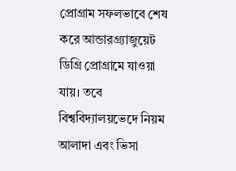প্রোগ্রাম সফলভাবে শেষ করে আন্ডারগ্র্যাজুয়েট ডিগ্রি প্রোগ্রামে যাওয়া যায়। তবে বিশ্ববিদ্যালয়ভেদে নিয়ম আলাদা এবং ভিসা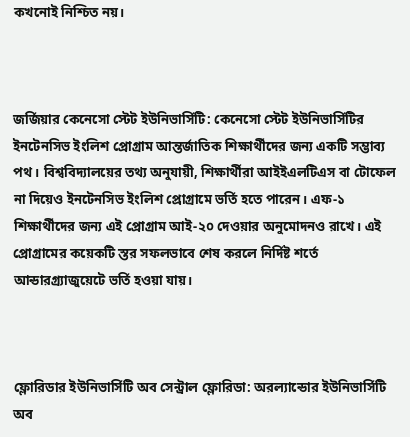কখনোই নিশ্চিত নয়।



জর্জিয়ার কেনেসো স্টেট ইউনিভার্সিটি: কেনেসো স্টেট ইউনিভার্সিটির ইনটেনসিভ ইংলিশ প্রোগ্রাম আন্তর্জাতিক শিক্ষার্থীদের জন্য একটি সম্ভাব্য পথ। বিশ্ববিদ্যালয়ের তথ্য অনুযায়ী, শিক্ষার্থীরা আইইএলটিএস বা টোফেল না দিয়েও ইনটেনসিভ ইংলিশ প্রোগ্রামে ভর্তি হতে পারেন। এফ-১ শিক্ষার্থীদের জন্য এই প্রোগ্রাম আই-২০ দেওয়ার অনুমোদনও রাখে। এই প্রোগ্রামের কয়েকটি স্তর সফলভাবে শেষ করলে নির্দিষ্ট শর্তে আন্ডারগ্র্যাজুয়েটে ভর্তি হওয়া যায়।



ফ্লোরিডার ইউনিভার্সিটি অব সেন্ট্রাল ফ্লোরিডা: অরল্যান্ডোর ইউনিভার্সিটি অব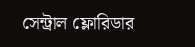সেন্ট্রাল ফ্লোরিডার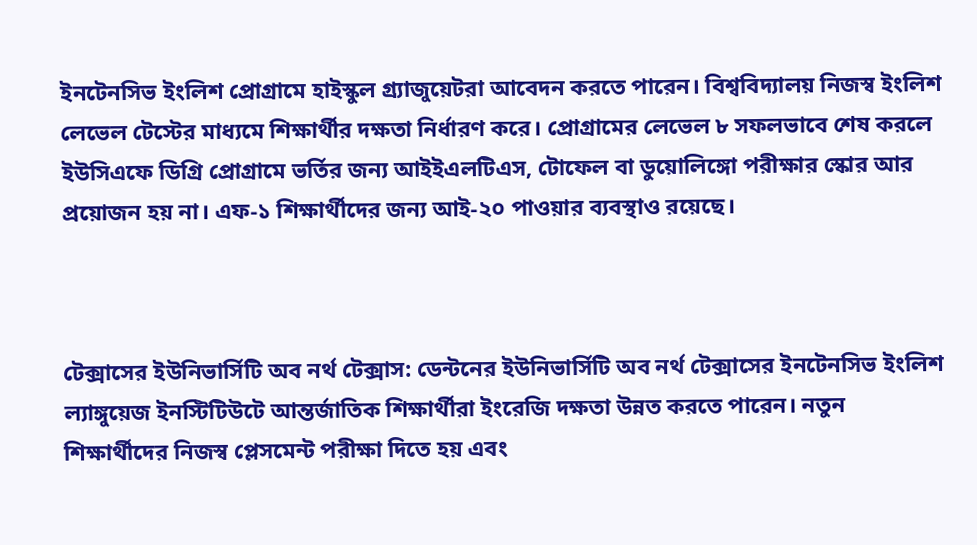ইনটেনসিভ ইংলিশ প্রোগ্রামে হাইস্কুল গ্র্যাজুয়েটরা আবেদন করতে পারেন। বিশ্ববিদ্যালয় নিজস্ব ইংলিশ লেভেল টেস্টের মাধ্যমে শিক্ষার্থীর দক্ষতা নির্ধারণ করে। প্রোগ্রামের লেভেল ৮ সফলভাবে শেষ করলে ইউসিএফে ডিগ্রি প্রোগ্রামে ভর্তির জন্য আইইএলটিএস, টোফেল বা ডুয়োলিঙ্গো পরীক্ষার স্কোর আর প্রয়োজন হয় না। এফ-১ শিক্ষার্থীদের জন্য আই-২০ পাওয়ার ব্যবস্থাও রয়েছে।



টেক্সাসের ইউনিভার্সিটি অব নর্থ টেক্সাস: ডেন্টনের ইউনিভার্সিটি অব নর্থ টেক্সাসের ইনটেনসিভ ইংলিশ ল্যাঙ্গুয়েজ ইনস্টিটিউটে আন্তর্জাতিক শিক্ষার্থীরা ইংরেজি দক্ষতা উন্নত করতে পারেন। নতুন শিক্ষার্থীদের নিজস্ব প্লেসমেন্ট পরীক্ষা দিতে হয় এবং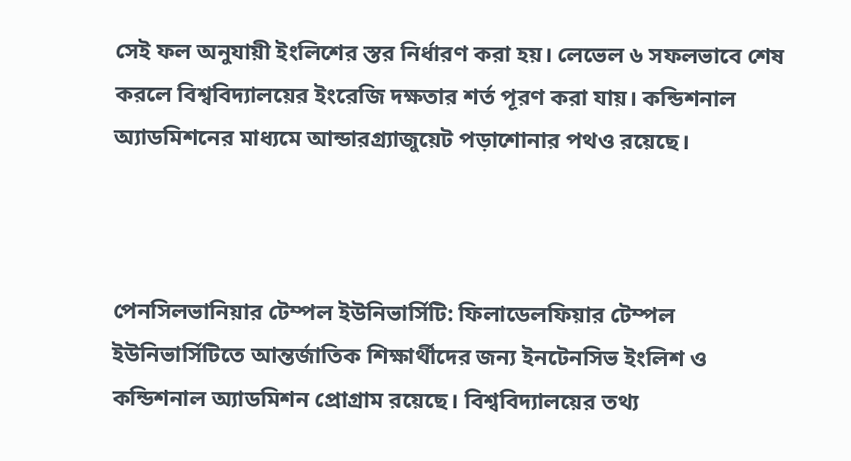সেই ফল অনুযায়ী ইংলিশের স্তর নির্ধারণ করা হয়। লেভেল ৬ সফলভাবে শেষ করলে বিশ্ববিদ্যালয়ের ইংরেজি দক্ষতার শর্ত পূরণ করা যায়। কন্ডিশনাল অ্যাডমিশনের মাধ্যমে আন্ডারগ্র্যাজুয়েট পড়াশোনার পথও রয়েছে।



পেনসিলভানিয়ার টেম্পল ইউনিভার্সিটি: ফিলাডেলফিয়ার টেম্পল ইউনিভার্সিটিতে আন্তর্জাতিক শিক্ষার্থীদের জন্য ইনটেনসিভ ইংলিশ ও কন্ডিশনাল অ্যাডমিশন প্রোগ্রাম রয়েছে। বিশ্ববিদ্যালয়ের তথ্য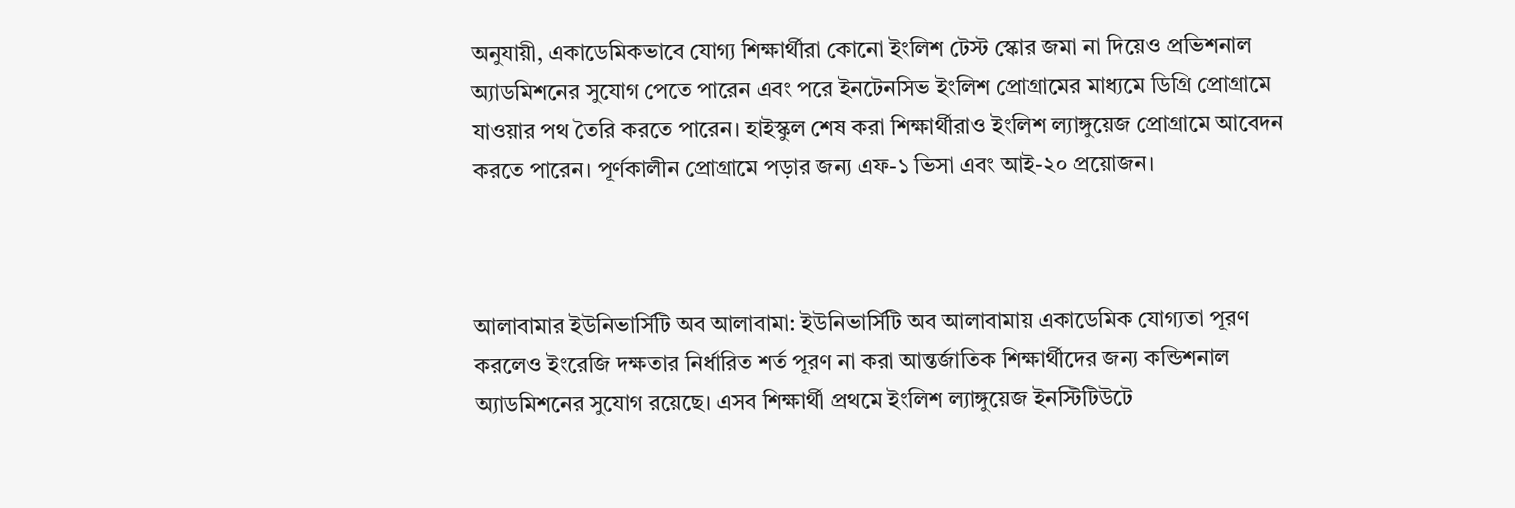অনুযায়ী, একাডেমিকভাবে যোগ্য শিক্ষার্থীরা কোনো ইংলিশ টেস্ট স্কোর জমা না দিয়েও প্রভিশনাল অ্যাডমিশনের সুযোগ পেতে পারেন এবং পরে ইনটেনসিভ ইংলিশ প্রোগ্রামের মাধ্যমে ডিগ্রি প্রোগ্রামে যাওয়ার পথ তৈরি করতে পারেন। হাইস্কুল শেষ করা শিক্ষার্থীরাও ইংলিশ ল্যাঙ্গুয়েজ প্রোগ্রামে আবেদন করতে পারেন। পূর্ণকালীন প্রোগ্রামে পড়ার জন্য এফ-১ ভিসা এবং আই-২০ প্রয়োজন।



আলাবামার ইউনিভার্সিটি অব আলাবামা: ইউনিভার্সিটি অব আলাবামায় একাডেমিক যোগ্যতা পূরণ করলেও ইংরেজি দক্ষতার নির্ধারিত শর্ত পূরণ না করা আন্তর্জাতিক শিক্ষার্থীদের জন্য কন্ডিশনাল অ্যাডমিশনের সুযোগ রয়েছে। এসব শিক্ষার্থী প্রথমে ইংলিশ ল্যাঙ্গুয়েজ ইনস্টিটিউটে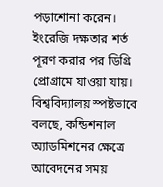পড়াশোনা করেন। ইংরেজি দক্ষতার শর্ত পূরণ করার পর ডিগ্রি প্রোগ্রামে যাওয়া যায়। বিশ্ববিদ্যালয় স্পষ্টভাবে বলছে, কন্ডিশনাল অ্যাডমিশনের ক্ষেত্রে আবেদনের সময়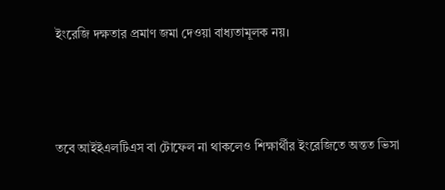ইংরেজি দক্ষতার প্রমাণ জমা দেওয়া বাধ্যতামূলক নয়।



তবে আইইএলটিএস বা টোফেল না থাকলেও শিক্ষার্থীর ইংরেজিতে অন্তত ভিসা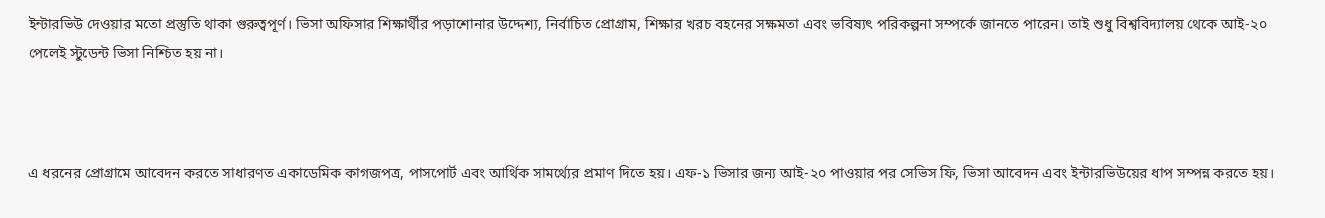ইন্টারভিউ দেওয়ার মতো প্রস্তুতি থাকা গুরুত্বপূর্ণ। ভিসা অফিসার শিক্ষার্থীর পড়াশোনার উদ্দেশ্য, নির্বাচিত প্রোগ্রাম, শিক্ষার খরচ বহনের সক্ষমতা এবং ভবিষ্যৎ পরিকল্পনা সম্পর্কে জানতে পারেন। তাই শুধু বিশ্ববিদ্যালয় থেকে আই-২০ পেলেই স্টুডেন্ট ভিসা নিশ্চিত হয় না।



এ ধরনের প্রোগ্রামে আবেদন করতে সাধারণত একাডেমিক কাগজপত্র, পাসপোর্ট এবং আর্থিক সামর্থ্যের প্রমাণ দিতে হয়। এফ-১ ভিসার জন্য আই-২০ পাওয়ার পর সেভিস ফি, ভিসা আবেদন এবং ইন্টারভিউয়ের ধাপ সম্পন্ন করতে হয়।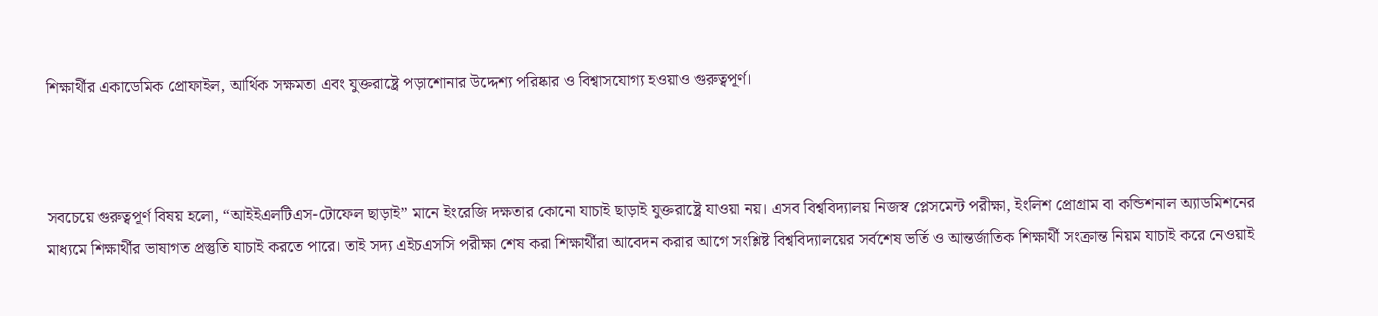শিক্ষার্থীর একাডেমিক প্রোফাইল, আর্থিক সক্ষমতা এবং যুক্তরাষ্ট্রে পড়াশোনার উদ্দেশ্য পরিষ্কার ও বিশ্বাসযোগ্য হওয়াও গুরুত্বপূর্ণ।



সবচেয়ে গুরুত্বপূর্ণ বিষয় হলো, “আইইএলটিএস-টোফেল ছাড়াই” মানে ইংরেজি দক্ষতার কোনো যাচাই ছাড়াই যুক্তরাষ্ট্রে যাওয়া নয়। এসব বিশ্ববিদ্যালয় নিজস্ব প্লেসমেন্ট পরীক্ষা, ইংলিশ প্রোগ্রাম বা কন্ডিশনাল অ্যাডমিশনের মাধ্যমে শিক্ষার্থীর ভাষাগত প্রস্তুতি যাচাই করতে পারে। তাই সদ্য এইচএসসি পরীক্ষা শেষ করা শিক্ষার্থীরা আবেদন করার আগে সংশ্লিষ্ট বিশ্ববিদ্যালয়ের সর্বশেষ ভর্তি ও আন্তর্জাতিক শিক্ষার্থী সংক্রান্ত নিয়ম যাচাই করে নেওয়াই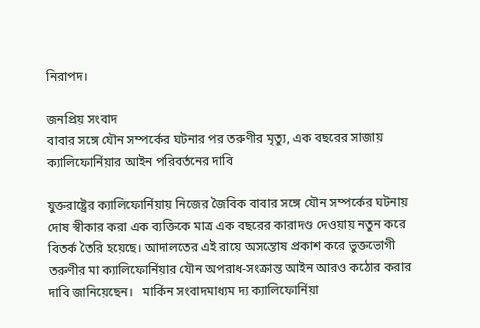নিরাপদ।

জনপ্রিয় সংবাদ
বাবার সঙ্গে যৌন সম্পর্কের ঘটনার পর তরুণীর মৃত্যু, এক বছরের সাজায় ক্যালিফোর্নিয়ার আইন পরিবর্তনের দাবি

যুক্তরাষ্ট্রের ক্যালিফোর্নিয়ায় নিজের জৈবিক বাবার সঙ্গে যৌন সম্পর্কের ঘটনায় দোষ স্বীকার করা এক ব্যক্তিকে মাত্র এক বছরের কারাদণ্ড দেওয়ায় নতুন করে বিতর্ক তৈরি হয়েছে। আদালতের এই রায়ে অসন্তোষ প্রকাশ করে ভুক্তভোগী তরুণীর মা ক্যালিফোর্নিয়ার যৌন অপরাধ-সংক্রান্ত আইন আরও কঠোর করার দাবি জানিয়েছেন।   মার্কিন সংবাদমাধ্যম দ্য ক্যালিফোর্নিয়া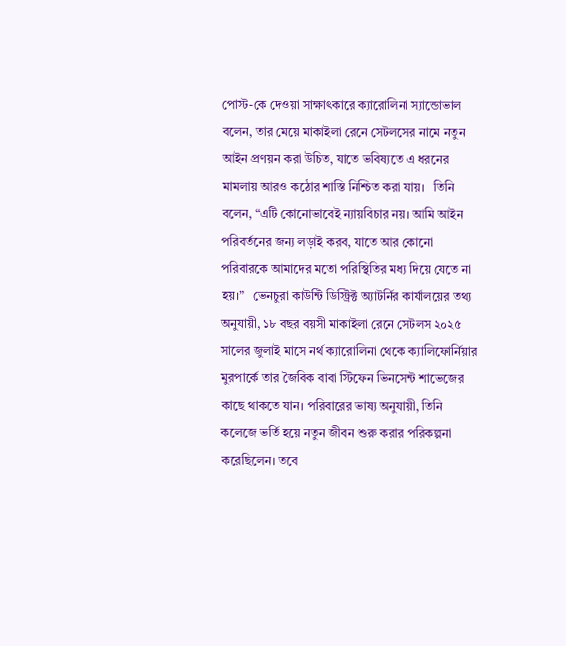পোস্ট-কে দেওয়া সাক্ষাৎকারে ক্যারোলিনা স্যান্ডোভাল বলেন, তার মেয়ে মাকাইলা রেনে সেটলসের নামে নতুন আইন প্রণয়ন করা উচিত, যাতে ভবিষ্যতে এ ধরনের মামলায় আরও কঠোর শাস্তি নিশ্চিত করা যায়।   তিনি বলেন, “এটি কোনোভাবেই ন্যায়বিচার নয়। আমি আইন পরিবর্তনের জন্য লড়াই করব, যাতে আর কোনো পরিবারকে আমাদের মতো পরিস্থিতির মধ্য দিয়ে যেতে না হয়।”   ভেনচুরা কাউন্টি ডিস্ট্রিক্ট অ্যাটর্নির কার্যালয়ের তথ্য অনুযায়ী, ১৮ বছর বয়সী মাকাইলা রেনে সেটলস ২০২৫ সালের জুলাই মাসে নর্থ ক্যারোলিনা থেকে ক্যালিফোর্নিয়ার মুরপার্কে তার জৈবিক বাবা স্টিফেন ভিনসেন্ট শাভেজের কাছে থাকতে যান। পরিবারের ভাষ্য অনুযায়ী, তিনি কলেজে ভর্তি হয়ে নতুন জীবন শুরু করার পরিকল্পনা করেছিলেন। তবে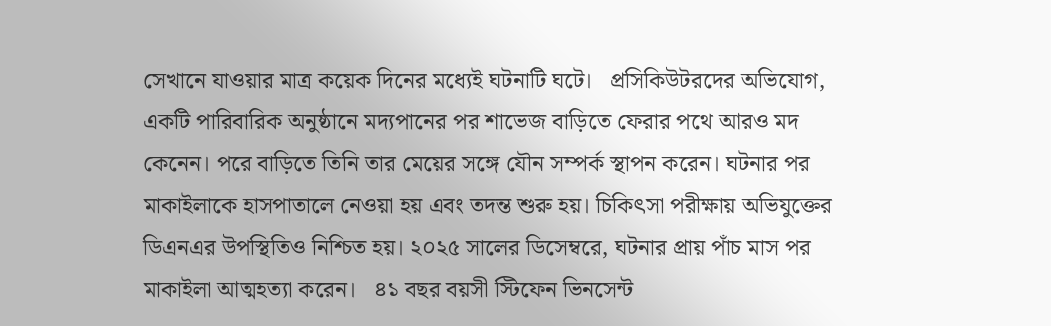সেখানে যাওয়ার মাত্র কয়েক দিনের মধ্যেই ঘটনাটি ঘটে।   প্রসিকিউটরদের অভিযোগ, একটি পারিবারিক অনুষ্ঠানে মদ্যপানের পর শাভেজ বাড়িতে ফেরার পথে আরও মদ কেনেন। পরে বাড়িতে তিনি তার মেয়ের সঙ্গে যৌন সম্পর্ক স্থাপন করেন। ঘটনার পর মাকাইলাকে হাসপাতালে নেওয়া হয় এবং তদন্ত শুরু হয়। চিকিৎসা পরীক্ষায় অভিযুক্তের ডিএনএর উপস্থিতিও নিশ্চিত হয়। ২০২৫ সালের ডিসেম্বরে, ঘটনার প্রায় পাঁচ মাস পর মাকাইলা আত্মহত্যা করেন।   ৪১ বছর বয়সী স্টিফেন ভিনসেন্ট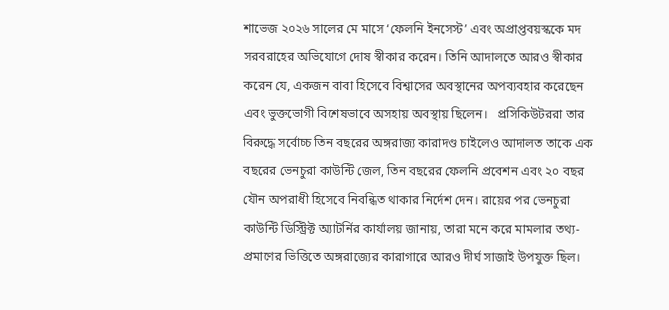শাভেজ ২০২৬ সালের মে মাসে ‘ফেলনি ইনসেস্ট’ এবং অপ্রাপ্তবয়স্ককে মদ সরবরাহের অভিযোগে দোষ স্বীকার করেন। তিনি আদালতে আরও স্বীকার করেন যে, একজন বাবা হিসেবে বিশ্বাসের অবস্থানের অপব্যবহার করেছেন এবং ভুক্তভোগী বিশেষভাবে অসহায় অবস্থায় ছিলেন।   প্রসিকিউটররা তার বিরুদ্ধে সর্বোচ্চ তিন বছরের অঙ্গরাজ্য কারাদণ্ড চাইলেও আদালত তাকে এক বছরের ভেনচুরা কাউন্টি জেল, তিন বছরের ফেলনি প্রবেশন এবং ২০ বছর যৌন অপরাধী হিসেবে নিবন্ধিত থাকার নির্দেশ দেন। রায়ের পর ভেনচুরা কাউন্টি ডিস্ট্রিক্ট অ্যাটর্নির কার্যালয় জানায়, তারা মনে করে মামলার তথ্য-প্রমাণের ভিত্তিতে অঙ্গরাজ্যের কারাগারে আরও দীর্ঘ সাজাই উপযুক্ত ছিল।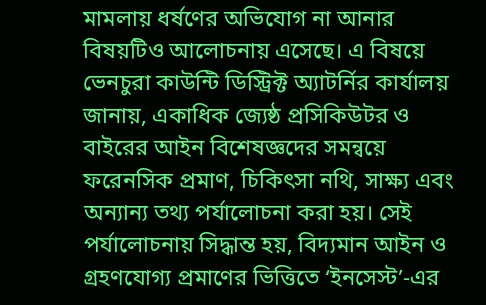মামলায় ধর্ষণের অভিযোগ না আনার বিষয়টিও আলোচনায় এসেছে। এ বিষয়ে ভেনচুরা কাউন্টি ডিস্ট্রিক্ট অ্যাটর্নির কার্যালয় জানায়, একাধিক জ্যেষ্ঠ প্রসিকিউটর ও বাইরের আইন বিশেষজ্ঞদের সমন্বয়ে ফরেনসিক প্রমাণ, চিকিৎসা নথি, সাক্ষ্য এবং অন্যান্য তথ্য পর্যালোচনা করা হয়। সেই পর্যালোচনায় সিদ্ধান্ত হয়, বিদ্যমান আইন ও গ্রহণযোগ্য প্রমাণের ভিত্তিতে ‘ইনসেস্ট’-এর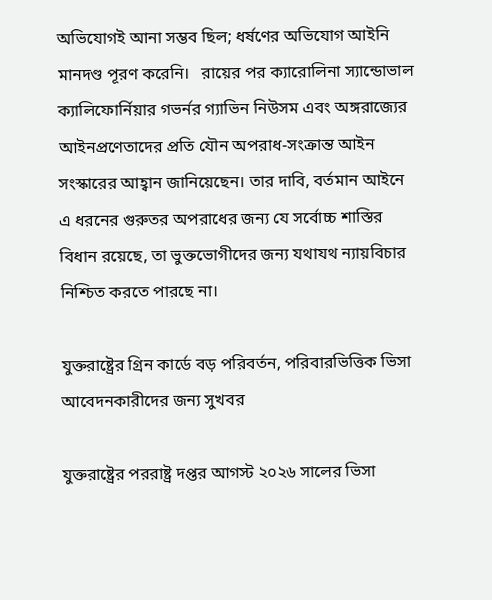অভিযোগই আনা সম্ভব ছিল; ধর্ষণের অভিযোগ আইনি মানদণ্ড পূরণ করেনি।   রায়ের পর ক্যারোলিনা স্যান্ডোভাল ক্যালিফোর্নিয়ার গভর্নর গ্যাভিন নিউসম এবং অঙ্গরাজ্যের আইনপ্রণেতাদের প্রতি যৌন অপরাধ-সংক্রান্ত আইন সংস্কারের আহ্বান জানিয়েছেন। তার দাবি, বর্তমান আইনে এ ধরনের গুরুতর অপরাধের জন্য যে সর্বোচ্চ শাস্তির বিধান রয়েছে, তা ভুক্তভোগীদের জন্য যথাযথ ন্যায়বিচার নিশ্চিত করতে পারছে না।

যুক্তরাষ্ট্রের গ্রিন কার্ডে বড় পরিবর্তন, পরিবারভিত্তিক ভিসা আবেদনকারীদের জন্য সুখবর

যুক্তরাষ্ট্রের পররাষ্ট্র দপ্তর আগস্ট ২০২৬ সালের ভিসা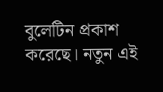বুলেটিন প্রকাশ করেছে। নতুন এই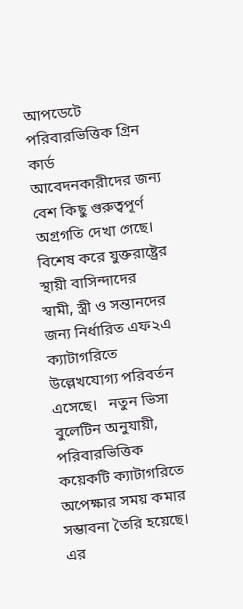আপডেটে পরিবারভিত্তিক গ্রিন কার্ড আবেদনকারীদের জন্য বেশ কিছু গুরুত্বপূর্ণ অগ্রগতি দেখা গেছে। বিশেষ করে যুক্তরাষ্ট্রের স্থায়ী বাসিন্দাদের স্বামী, স্ত্রী ও সন্তানদের জন্য নির্ধারিত এফ২এ ক্যাটাগরিতে উল্লেখযোগ্য পরিবর্তন এসেছে।   নতুন ভিসা বুলেটিন অনুযায়ী, পরিবারভিত্তিক কয়েকটি ক্যাটাগরিতে অপেক্ষার সময় কমার সম্ভাবনা তৈরি হয়েছে। এর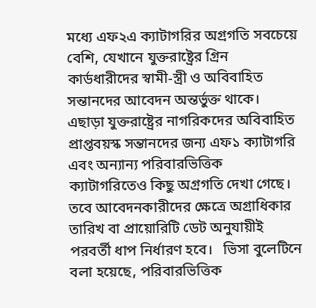মধ্যে এফ২এ ক্যাটাগরির অগ্রগতি সবচেয়ে বেশি, যেখানে যুক্তরাষ্ট্রের গ্রিন কার্ডধারীদের স্বামী-স্ত্রী ও অবিবাহিত সন্তানদের আবেদন অন্তর্ভুক্ত থাকে।   এছাড়া যুক্তরাষ্ট্রের নাগরিকদের অবিবাহিত প্রাপ্তবয়স্ক সন্তানদের জন্য এফ১ ক্যাটাগরি এবং অন্যান্য পরিবারভিত্তিক ক্যাটাগরিতেও কিছু অগ্রগতি দেখা গেছে। তবে আবেদনকারীদের ক্ষেত্রে অগ্রাধিকার তারিখ বা প্রায়োরিটি ডেট অনুযায়ীই পরবর্তী ধাপ নির্ধারণ হবে।   ভিসা বুলেটিনে বলা হয়েছে, পরিবারভিত্তিক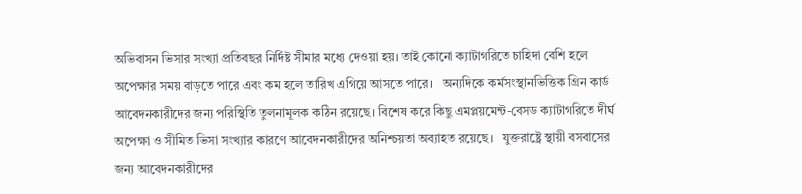অভিবাসন ভিসার সংখ্যা প্রতিবছর নির্দিষ্ট সীমার মধ্যে দেওয়া হয়। তাই কোনো ক্যাটাগরিতে চাহিদা বেশি হলে অপেক্ষার সময় বাড়তে পারে এবং কম হলে তারিখ এগিয়ে আসতে পারে।   অন্যদিকে কর্মসংস্থানভিত্তিক গ্রিন কার্ড আবেদনকারীদের জন্য পরিস্থিতি তুলনামূলক কঠিন রয়েছে। বিশেষ করে কিছু এমপ্লয়মেন্ট-বেসড ক্যাটাগরিতে দীর্ঘ অপেক্ষা ও সীমিত ভিসা সংখ্যার কারণে আবেদনকারীদের অনিশ্চয়তা অব্যাহত রয়েছে।   যুক্তরাষ্ট্রে স্থায়ী বসবাসের জন্য আবেদনকারীদের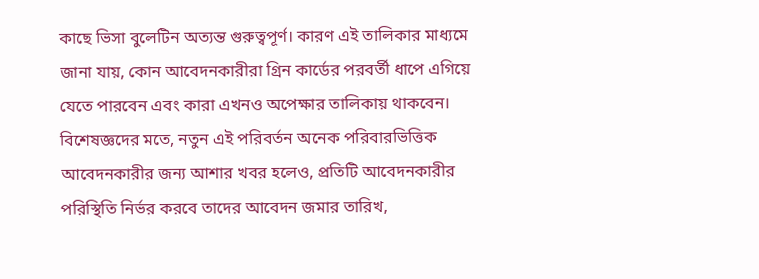কাছে ভিসা বুলেটিন অত্যন্ত গুরুত্বপূর্ণ। কারণ এই তালিকার মাধ্যমে জানা যায়, কোন আবেদনকারীরা গ্রিন কার্ডের পরবর্তী ধাপে এগিয়ে যেতে পারবেন এবং কারা এখনও অপেক্ষার তালিকায় থাকবেন।   বিশেষজ্ঞদের মতে, নতুন এই পরিবর্তন অনেক পরিবারভিত্তিক আবেদনকারীর জন্য আশার খবর হলেও, প্রতিটি আবেদনকারীর পরিস্থিতি নির্ভর করবে তাদের আবেদন জমার তারিখ,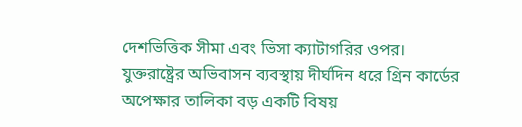দেশভিত্তিক সীমা এবং ভিসা ক্যাটাগরির ওপর।   যুক্তরাষ্ট্রের অভিবাসন ব্যবস্থায় দীর্ঘদিন ধরে গ্রিন কার্ডের অপেক্ষার তালিকা বড় একটি বিষয়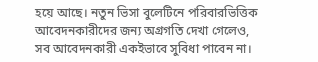হয়ে আছে। নতুন ভিসা বুলেটিনে পরিবারভিত্তিক আবেদনকারীদের জন্য অগ্রগতি দেখা গেলেও, সব আবেদনকারী একইভাবে সুবিধা পাবেন না।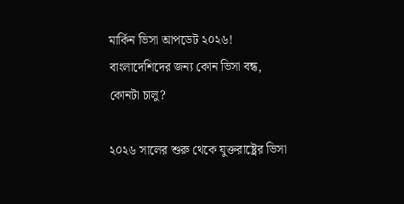মার্কিন ভিসা আপডেট ২০২৬! বাংলাদেশিদের জন্য কোন ভিসা বন্ধ, কোনটা চালু?

২০২৬ সালের শুরু থেকে যুক্তরাষ্ট্রের ভিসা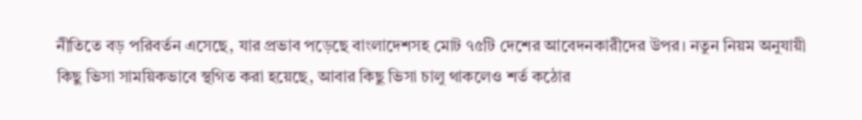নীতিতে বড় পরিবর্তন এসেছে, যার প্রভাব পড়েছে বাংলাদেশসহ মোট ৭৫টি দেশের আবেদনকারীদের উপর। নতুন নিয়ম অনুযায়ী কিছু ভিসা সাময়িকভাবে স্থগিত করা হয়েছে, আবার কিছু ভিসা চালু থাকলেও শর্ত কঠোর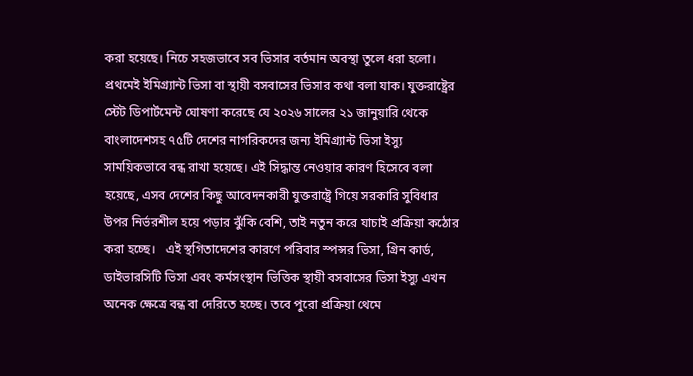করা হয়েছে। নিচে সহজভাবে সব ভিসার বর্তমান অবস্থা তুলে ধরা হলো।   প্রথমেই ইমিগ্র্যান্ট ভিসা বা স্থায়ী বসবাসের ভিসার কথা বলা যাক। যুক্তরাষ্ট্রের স্টেট ডিপার্টমেন্ট ঘোষণা করেছে যে ২০২৬ সালের ২১ জানুয়ারি থেকে বাংলাদেশসহ ৭৫টি দেশের নাগরিকদের জন্য ইমিগ্র্যান্ট ভিসা ইস্যু সাময়িকভাবে বন্ধ রাখা হয়েছে। এই সিদ্ধান্ত নেওয়ার কারণ হিসেবে বলা হয়েছে, এসব দেশের কিছু আবেদনকারী যুক্তরাষ্ট্রে গিয়ে সরকারি সুবিধার উপর নির্ভরশীল হয়ে পড়ার ঝুঁকি বেশি, তাই নতুন করে যাচাই প্রক্রিয়া কঠোর করা হচ্ছে।   এই স্থগিতাদেশের কারণে পরিবার স্পন্সর ভিসা, গ্রিন কার্ড, ডাইভারসিটি ভিসা এবং কর্মসংস্থান ভিত্তিক স্থায়ী বসবাসের ভিসা ইস্যু এখন অনেক ক্ষেত্রে বন্ধ বা দেরিতে হচ্ছে। তবে পুরো প্রক্রিয়া থেমে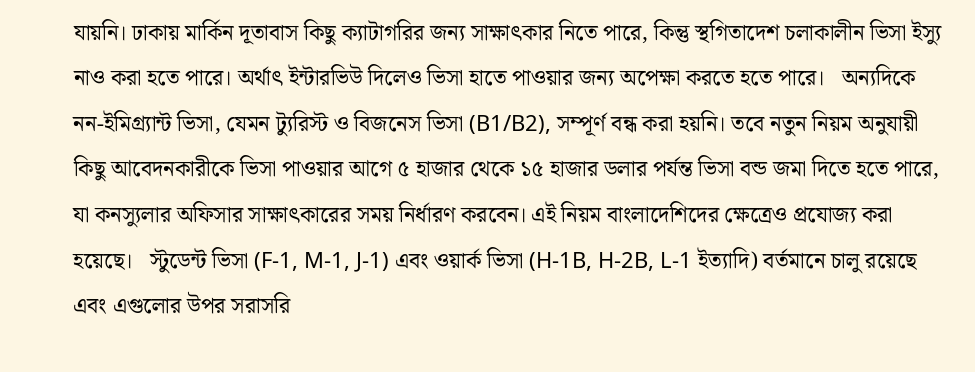যায়নি। ঢাকায় মার্কিন দূতাবাস কিছু ক্যাটাগরির জন্য সাক্ষাৎকার নিতে পারে, কিন্তু স্থগিতাদেশ চলাকালীন ভিসা ইস্যু নাও করা হতে পারে। অর্থাৎ ইন্টারভিউ দিলেও ভিসা হাতে পাওয়ার জন্য অপেক্ষা করতে হতে পারে।   অন্যদিকে নন-ইমিগ্র্যান্ট ভিসা, যেমন ট্যুরিস্ট ও বিজনেস ভিসা (B1/B2), সম্পূর্ণ বন্ধ করা হয়নি। তবে নতুন নিয়ম অনুযায়ী কিছু আবেদনকারীকে ভিসা পাওয়ার আগে ৫ হাজার থেকে ১৫ হাজার ডলার পর্যন্ত ভিসা বন্ড জমা দিতে হতে পারে, যা কনস্যুলার অফিসার সাক্ষাৎকারের সময় নির্ধারণ করবেন। এই নিয়ম বাংলাদেশিদের ক্ষেত্রেও প্রযোজ্য করা হয়েছে।   স্টুডেন্ট ভিসা (F-1, M-1, J-1) এবং ওয়ার্ক ভিসা (H-1B, H-2B, L-1 ইত্যাদি) বর্তমানে চালু রয়েছে এবং এগুলোর উপর সরাসরি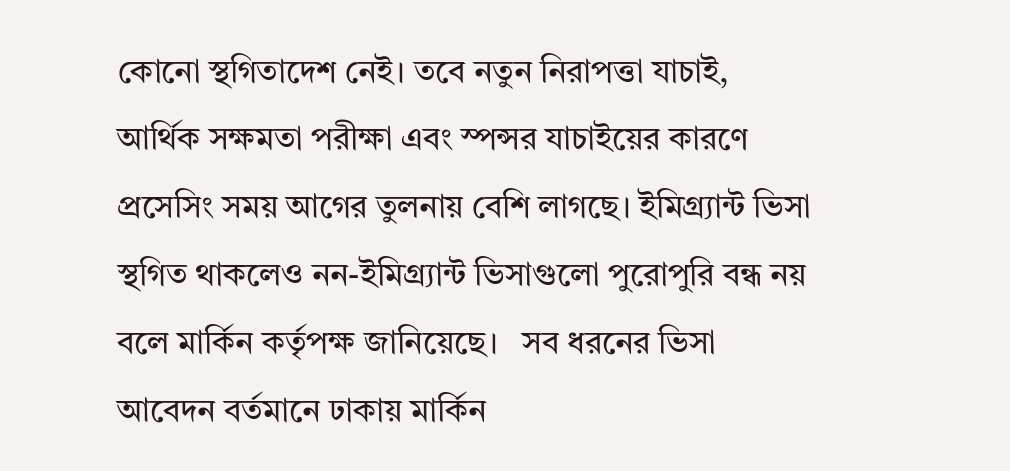কোনো স্থগিতাদেশ নেই। তবে নতুন নিরাপত্তা যাচাই, আর্থিক সক্ষমতা পরীক্ষা এবং স্পন্সর যাচাইয়ের কারণে প্রসেসিং সময় আগের তুলনায় বেশি লাগছে। ইমিগ্র্যান্ট ভিসা স্থগিত থাকলেও নন-ইমিগ্র্যান্ট ভিসাগুলো পুরোপুরি বন্ধ নয় বলে মার্কিন কর্তৃপক্ষ জানিয়েছে।   সব ধরনের ভিসা আবেদন বর্তমানে ঢাকায় মার্কিন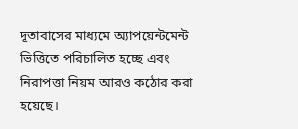দূতাবাসের মাধ্যমে অ্যাপয়েন্টমেন্ট ভিত্তিতে পরিচালিত হচ্ছে এবং নিরাপত্তা নিয়ম আরও কঠোর করা হয়েছে।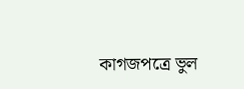কাগজপত্রে ভুল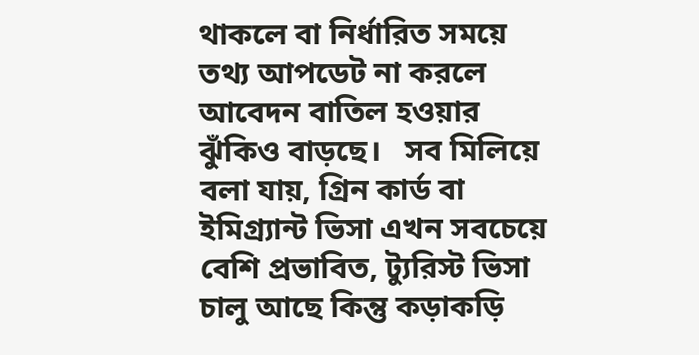থাকলে বা নির্ধারিত সময়ে তথ্য আপডেট না করলে আবেদন বাতিল হওয়ার ঝুঁকিও বাড়ছে।   সব মিলিয়ে বলা যায়, গ্রিন কার্ড বা ইমিগ্র্যান্ট ভিসা এখন সবচেয়ে বেশি প্রভাবিত, ট্যুরিস্ট ভিসা চালু আছে কিন্তু কড়াকড়ি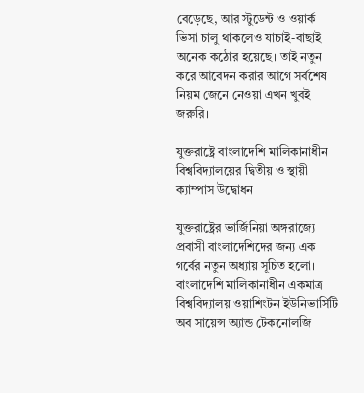বেড়েছে, আর স্টুডেন্ট ও ওয়ার্ক ভিসা চালু থাকলেও যাচাই-বাছাই অনেক কঠোর হয়েছে। তাই নতুন করে আবেদন করার আগে সর্বশেষ নিয়ম জেনে নেওয়া এখন খুবই জরুরি।

যুক্তরাষ্ট্রে বাংলাদেশি মালিকানাধীন বিশ্ববিদ্যালয়ের দ্বিতীয় ও স্থায়ী ক্যাম্পাস উদ্বোধন

যুক্তরাষ্ট্রের ভার্জিনিয়া অঙ্গরাজ্যে প্রবাসী বাংলাদেশিদের জন্য এক গর্বের নতুন অধ্যায় সূচিত হলো। বাংলাদেশি মালিকানাধীন একমাত্র বিশ্ববিদ্যালয় ওয়াশিংটন ইউনিভার্সিটি অব সায়েন্স অ্যান্ড টেকনোলজি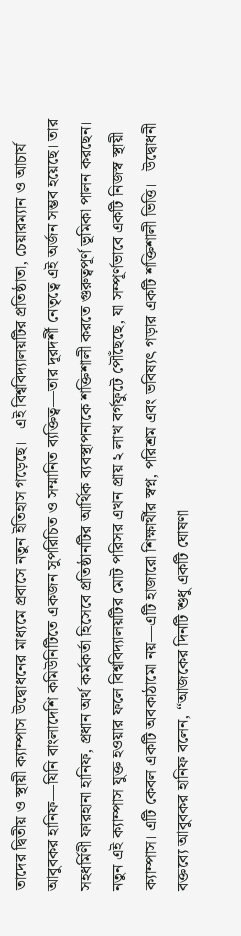তাদের দ্বিতীয় ও স্থায়ী ক্যাম্পাস উদ্বোধনের মাধ্যমে প্রবাসে নতুন ইতিহাস গড়েছে।   এই বিশ্ববিদ্যালয়টির প্রতিষ্ঠাতা, চেয়ারম্যান ও আচার্য আবুবকর হানিফ—যিনি বাংলাদেশি কমিউনিটিতে একজন সুপরিচিত ও সম্মানিত ব্যক্তিত্ব—তার দূরদর্শী নেতৃত্বে এই অর্জন সম্ভব হয়েছে। তার সহধর্মিণী ফারহানা হানিফ, প্রধান অর্থ কর্মকর্তা হিসেবে প্রতিষ্ঠানটির আর্থিক ব্যবস্থাপনাকে শক্তিশালী করতে গুরুত্বপূর্ণ ভূমিকা পালন করছেন।   নতুন এই ক্যাম্পাস যুক্ত হওয়ার ফলে বিশ্ববিদ্যালয়টির মোট পরিসর এখন প্রায় ২ লাখ বর্গফুটে পৌঁছেছে, যা সম্পূর্ণভাবে একটি নিজস্ব স্থায়ী ক্যাম্পাস। এটি কেবল একটি অবকাঠামো নয়—এটি হাজারো শিক্ষার্থীর স্বপ্ন, পরিশ্রম এবং ভবিষ্যৎ গড়ার একটি শক্তিশালী ভিত্তি।   উদ্বোধনী বক্তব্যে আবুবকর হানিফ বলেন, “আজকের দিনটি শুধু একটি ঘোষণা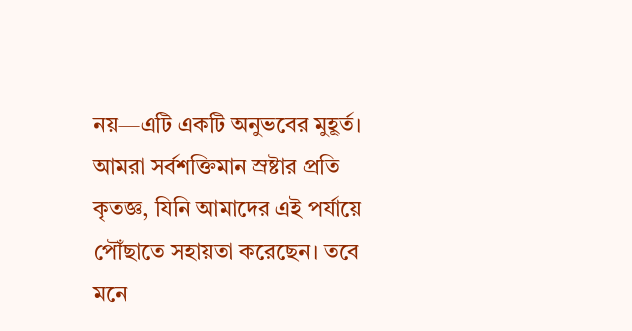নয়—এটি একটি অনুভবের মুহূর্ত। আমরা সর্বশক্তিমান স্রষ্টার প্রতি কৃতজ্ঞ, যিনি আমাদের এই পর্যায়ে পৌঁছাতে সহায়তা করেছেন। তবে মনে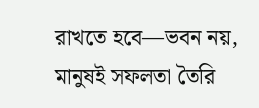রাখতে হবে—ভবন নয়, মানুষই সফলতা তৈরি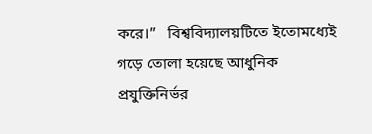করে।”   বিশ্ববিদ্যালয়টিতে ইতোমধ্যেই গড়ে তোলা হয়েছে আধুনিক প্রযুক্তিনির্ভর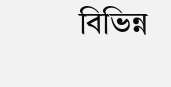বিভিন্ন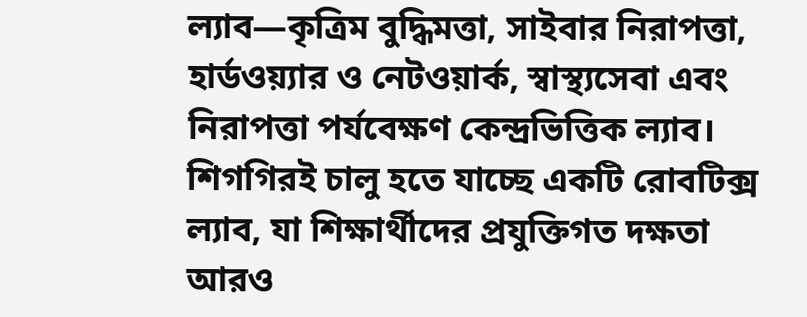ল্যাব—কৃত্রিম বুদ্ধিমত্তা, সাইবার নিরাপত্তা, হার্ডওয়্যার ও নেটওয়ার্ক, স্বাস্থ্যসেবা এবং নিরাপত্তা পর্যবেক্ষণ কেন্দ্রভিত্তিক ল্যাব। শিগগিরই চালু হতে যাচ্ছে একটি রোবটিক্স ল্যাব, যা শিক্ষার্থীদের প্রযুক্তিগত দক্ষতা আরও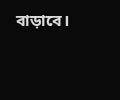বাড়াবে।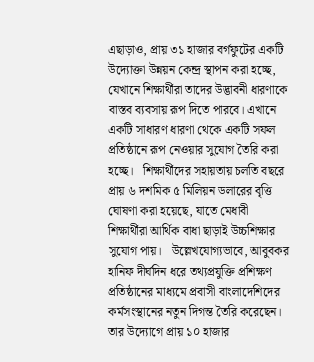এছাড়াও, প্রায় ৩১ হাজার বর্গফুটের একটি উদ্যোক্তা উন্নয়ন কেন্দ্র স্থাপন করা হচ্ছে, যেখানে শিক্ষার্থীরা তাদের উদ্ভাবনী ধারণাকে বাস্তব ব্যবসায় রূপ দিতে পারবে। এখানে একটি সাধারণ ধারণা থেকে একটি সফল প্রতিষ্ঠানে রূপ নেওয়ার সুযোগ তৈরি করা হচ্ছে।   শিক্ষার্থীদের সহায়তায় চলতি বছরে প্রায় ৬ দশমিক ৫ মিলিয়ন ডলারের বৃত্তি ঘোষণা করা হয়েছে, যাতে মেধাবী শিক্ষার্থীরা আর্থিক বাধা ছাড়াই উচ্চশিক্ষার সুযোগ পায়।   উল্লেখযোগ্যভাবে, আবুবকর হানিফ দীর্ঘদিন ধরে তথ্যপ্রযুক্তি প্রশিক্ষণ প্রতিষ্ঠানের মাধ্যমে প্রবাসী বাংলাদেশিদের কর্মসংস্থানের নতুন দিগন্ত তৈরি করেছেন। তার উদ্যোগে প্রায় ১০ হাজার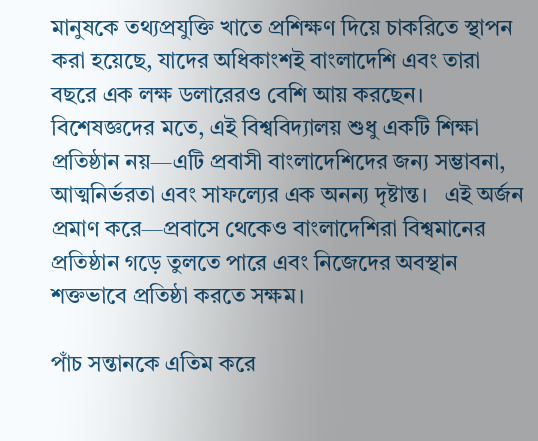মানুষকে তথ্যপ্রযুক্তি খাতে প্রশিক্ষণ দিয়ে চাকরিতে স্থাপন করা হয়েছে, যাদের অধিকাংশই বাংলাদেশি এবং তারা বছরে এক লক্ষ ডলারেরও বেশি আয় করছেন।   বিশেষজ্ঞদের মতে, এই বিশ্ববিদ্যালয় শুধু একটি শিক্ষা প্রতিষ্ঠান নয়—এটি প্রবাসী বাংলাদেশিদের জন্য সম্ভাবনা, আত্মনির্ভরতা এবং সাফল্যের এক অনন্য দৃষ্টান্ত।   এই অর্জন প্রমাণ করে—প্রবাসে থেকেও বাংলাদেশিরা বিশ্বমানের প্রতিষ্ঠান গড়ে তুলতে পারে এবং নিজেদের অবস্থান শক্তভাবে প্রতিষ্ঠা করতে সক্ষম।

পাঁচ সন্তানকে এতিম করে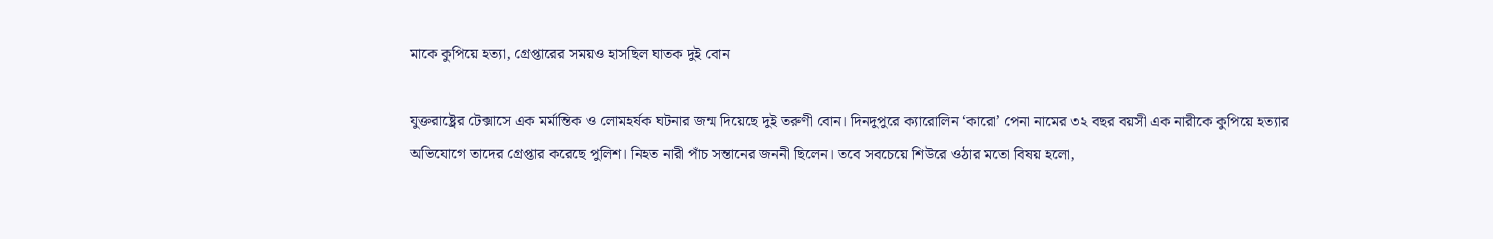মাকে কুপিয়ে হত্যা, গ্রেপ্তারের সময়ও হাসছিল ঘাতক দুই বোন

যুক্তরাষ্ট্রের টেক্সাসে এক মর্মান্তিক ও লোমহর্ষক ঘটনার জন্ম দিয়েছে দুই তরুণী বোন। দিনদুপুরে ক্যারোলিন ‘কারো’ পেনা নামের ৩২ বছর বয়সী এক নারীকে কুপিয়ে হত্যার অভিযোগে তাদের গ্রেপ্তার করেছে পুলিশ। নিহত নারী পাঁচ সন্তানের জননী ছিলেন। তবে সবচেয়ে শিউরে ওঠার মতো বিষয় হলো,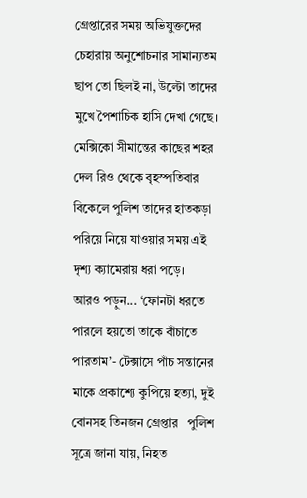গ্রেপ্তারের সময় অভিযুক্তদের চেহারায় অনুশোচনার সামান্যতম ছাপ তো ছিলই না, উল্টো তাদের মুখে পৈশাচিক হাসি দেখা গেছে। মেক্সিকো সীমান্তের কাছের শহর দেল রিও থেকে বৃহস্পতিবার বিকেলে পুলিশ তাদের হাতকড়া পরিয়ে নিয়ে যাওয়ার সময় এই দৃশ্য ক্যামেরায় ধরা পড়ে।   আরও পড়ুন... ‘ফোনটা ধরতে পারলে হয়তো তাকে বাঁচাতে পারতাম’- টেক্সাসে পাঁচ সন্তানের মাকে প্রকাশ্যে কুপিয়ে হত্যা, দুই বোনসহ তিনজন গ্রেপ্তার   পুলিশ সূত্রে জানা যায়, নিহত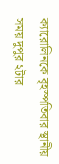ক্যারোলিনকে বৃহস্পতিবার স্থানীয় সময় দুপুর ২টার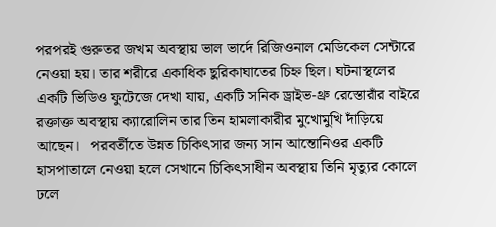পরপরই গুরুতর জখম অবস্থায় ভাল ভার্দে রিজিওনাল মেডিকেল সেন্টারে নেওয়া হয়। তার শরীরে একাধিক ছুরিকাঘাতের চিহ্ন ছিল। ঘটনাস্থলের একটি ভিডিও ফুটেজে দেখা যায়, একটি সনিক ড্রাইভ-থ্রু রেস্তোরাঁর বাইরে রক্তাক্ত অবস্থায় ক্যারোলিন তার তিন হামলাকারীর মুখোমুখি দাঁড়িয়ে আছেন।   পরবর্তীতে উন্নত চিকিৎসার জন্য সান আন্তোনিওর একটি হাসপাতালে নেওয়া হলে সেখানে চিকিৎসাধীন অবস্থায় তিনি মৃত্যুর কোলে ঢলে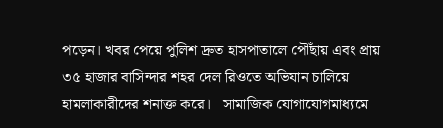পড়েন। খবর পেয়ে পুলিশ দ্রুত হাসপাতালে পৌঁছায় এবং প্রায় ৩৫ হাজার বাসিন্দার শহর দেল রিওতে অভিযান চালিয়ে হামলাকারীদের শনাক্ত করে।   সামাজিক যোগাযোগমাধ্যমে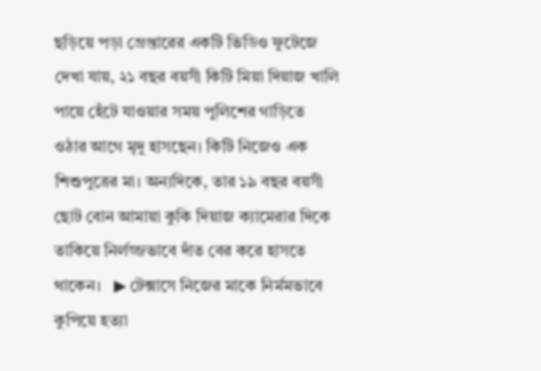ছড়িয়ে পড়া গ্রেপ্তারের একটি ভিডিও ফুটেজে দেখা যায়, ২১ বছর বয়সী কিটি মিয়া দিয়াজ খালি পায়ে হেঁটে যাওয়ার সময় পুলিশের গাড়িতে ওঠার আগে মৃদু হাসছেন। কিটি নিজেও এক শিশুপুত্রের মা। অন্যদিকে, তার ১৯ বছর বয়সী ছোট বোন আমায়া কুকি দিয়াজ ক্যামেরার দিকে তাকিয়ে নির্লজ্জভাবে দাঁত বের করে হাসতে থাকেন।   ▶ টেক্সাসে নিজের মাকে নির্মমভাবে কুপিয়ে হত্যা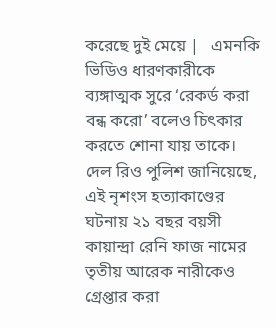করেছে দুই মেয়ে |   এমনকি ভিডিও ধারণকারীকে ব্যঙ্গাত্মক সুরে ‘রেকর্ড করা বন্ধ করো’ বলেও চিৎকার করতে শোনা যায় তাকে। দেল রিও পুলিশ জানিয়েছে, এই নৃশংস হত্যাকাণ্ডের ঘটনায় ২১ বছর বয়সী কায়ান্দ্রা রেনি ফাজ নামের তৃতীয় আরেক নারীকেও গ্রেপ্তার করা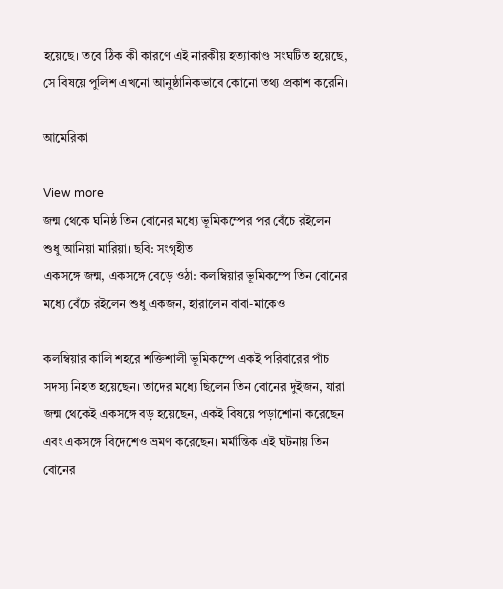হয়েছে। তবে ঠিক কী কারণে এই নারকীয় হত্যাকাণ্ড সংঘটিত হয়েছে, সে বিষয়ে পুলিশ এখনো আনুষ্ঠানিকভাবে কোনো তথ্য প্রকাশ করেনি।

আমেরিকা

View more
জন্ম থেকে ঘনিষ্ঠ তিন বোনের মধ্যে ভূমিকম্পের পর বেঁচে রইলেন শুধু আনিয়া মারিয়া। ছবি: সংগৃহীত
একসঙ্গে জন্ম, একসঙ্গে বেড়ে ওঠা: কলম্বিয়ার ভূমিকম্পে তিন বোনের মধ্যে বেঁচে রইলেন শুধু একজন, হারালেন বাবা-মাকেও

কলম্বিয়ার কালি শহরে শক্তিশালী ভূমিকম্পে একই পরিবারের পাঁচ সদস্য নিহত হয়েছেন। তাদের মধ্যে ছিলেন তিন বোনের দুইজন, যারা জন্ম থেকেই একসঙ্গে বড় হয়েছেন, একই বিষয়ে পড়াশোনা করেছেন এবং একসঙ্গে বিদেশেও ভ্রমণ করেছেন। মর্মান্তিক এই ঘটনায় তিন বোনের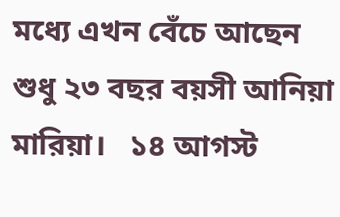মধ্যে এখন বেঁচে আছেন শুধু ২৩ বছর বয়সী আনিয়া মারিয়া।   ১৪ আগস্ট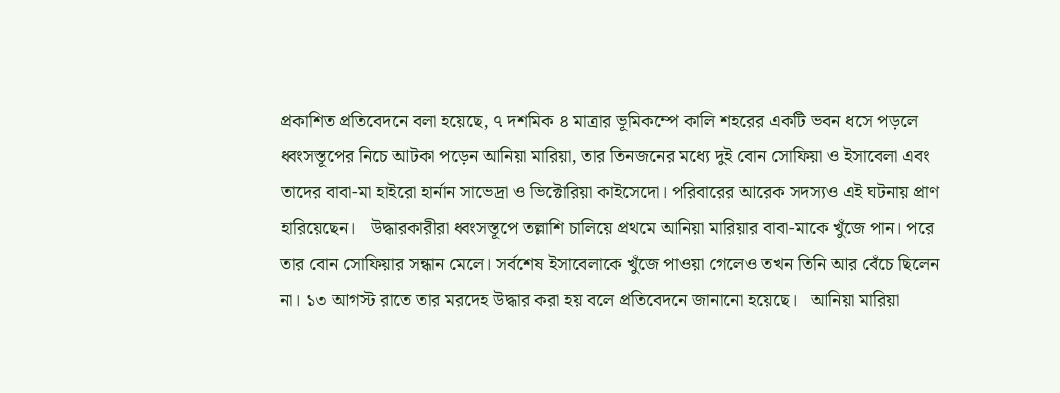প্রকাশিত প্রতিবেদনে বলা হয়েছে, ৭ দশমিক ৪ মাত্রার ভূমিকম্পে কালি শহরের একটি ভবন ধসে পড়লে ধ্বংসস্তূপের নিচে আটকা পড়েন আনিয়া মারিয়া, তার তিনজনের মধ্যে দুই বোন সোফিয়া ও ইসাবেলা এবং তাদের বাবা-মা হাইরো হার্নান সাভেদ্রা ও ভিক্টোরিয়া কাইসেদো। পরিবারের আরেক সদস্যও এই ঘটনায় প্রাণ হারিয়েছেন।   উদ্ধারকারীরা ধ্বংসস্তূপে তল্লাশি চালিয়ে প্রথমে আনিয়া মারিয়ার বাবা-মাকে খুঁজে পান। পরে তার বোন সোফিয়ার সন্ধান মেলে। সর্বশেষ ইসাবেলাকে খুঁজে পাওয়া গেলেও তখন তিনি আর বেঁচে ছিলেন না। ১৩ আগস্ট রাতে তার মরদেহ উদ্ধার করা হয় বলে প্রতিবেদনে জানানো হয়েছে।   আনিয়া মারিয়া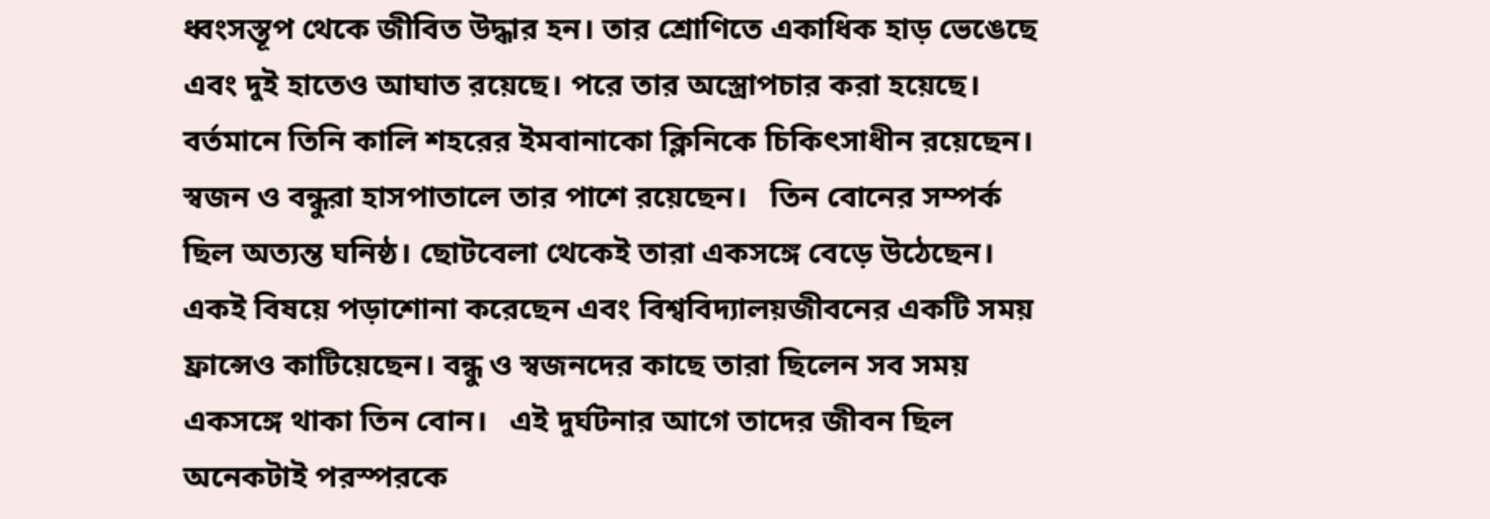ধ্বংসস্তূপ থেকে জীবিত উদ্ধার হন। তার শ্রোণিতে একাধিক হাড় ভেঙেছে এবং দুই হাতেও আঘাত রয়েছে। পরে তার অস্ত্রোপচার করা হয়েছে। বর্তমানে তিনি কালি শহরের ইমবানাকো ক্লিনিকে চিকিৎসাধীন রয়েছেন। স্বজন ও বন্ধুরা হাসপাতালে তার পাশে রয়েছেন।   তিন বোনের সম্পর্ক ছিল অত্যন্ত ঘনিষ্ঠ। ছোটবেলা থেকেই তারা একসঙ্গে বেড়ে উঠেছেন। একই বিষয়ে পড়াশোনা করেছেন এবং বিশ্ববিদ্যালয়জীবনের একটি সময় ফ্রান্সেও কাটিয়েছেন। বন্ধু ও স্বজনদের কাছে তারা ছিলেন সব সময় একসঙ্গে থাকা তিন বোন।   এই দুর্ঘটনার আগে তাদের জীবন ছিল অনেকটাই পরস্পরকে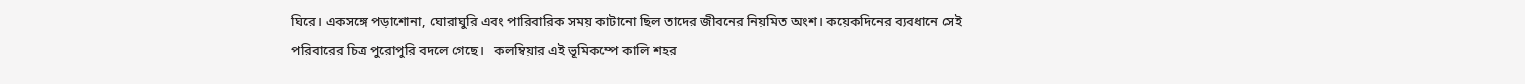ঘিরে। একসঙ্গে পড়াশোনা, ঘোরাঘুরি এবং পারিবারিক সময় কাটানো ছিল তাদের জীবনের নিয়মিত অংশ। কয়েকদিনের ব্যবধানে সেই পরিবারের চিত্র পুরোপুরি বদলে গেছে।   কলম্বিয়ার এই ভূমিকম্পে কালি শহর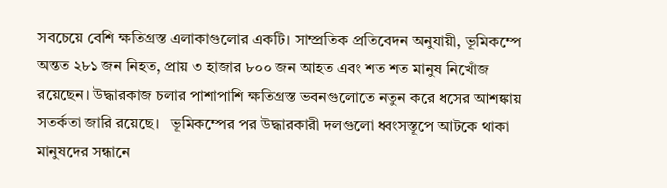সবচেয়ে বেশি ক্ষতিগ্রস্ত এলাকাগুলোর একটি। সাম্প্রতিক প্রতিবেদন অনুযায়ী, ভূমিকম্পে অন্তত ২৮১ জন নিহত, প্রায় ৩ হাজার ৮০০ জন আহত এবং শত শত মানুষ নিখোঁজ রয়েছেন। উদ্ধারকাজ চলার পাশাপাশি ক্ষতিগ্রস্ত ভবনগুলোতে নতুন করে ধসের আশঙ্কায় সতর্কতা জারি রয়েছে।   ভূমিকম্পের পর উদ্ধারকারী দলগুলো ধ্বংসস্তূপে আটকে থাকা মানুষদের সন্ধানে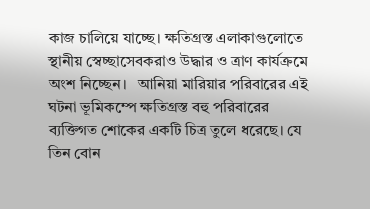কাজ চালিয়ে যাচ্ছে। ক্ষতিগ্রস্ত এলাকাগুলোতে স্থানীয় স্বেচ্ছাসেবকরাও উদ্ধার ও ত্রাণ কার্যক্রমে অংশ নিচ্ছেন।   আনিয়া মারিয়ার পরিবারের এই ঘটনা ভূমিকম্পে ক্ষতিগ্রস্ত বহু পরিবারের ব্যক্তিগত শোকের একটি চিত্র তুলে ধরেছে। যে তিন বোন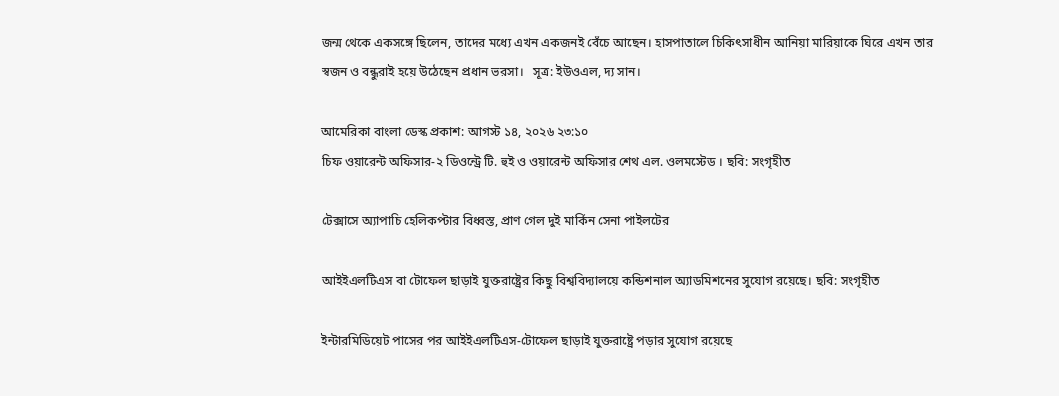জন্ম থেকে একসঙ্গে ছিলেন, তাদের মধ্যে এখন একজনই বেঁচে আছেন। হাসপাতালে চিকিৎসাধীন আনিয়া মারিয়াকে ঘিরে এখন তার স্বজন ও বন্ধুরাই হয়ে উঠেছেন প্রধান ভরসা।   সূত্র: ইউওএল, দ্য সান।

আমেরিকা বাংলা ডেস্ক প্রকাশ: আগস্ট ১৪, ২০২৬ ২৩:১০
চিফ ওয়ারেন্ট অফিসার-২ ডিওন্ট্রে টি. হুই ও ওয়ারেন্ট অফিসার শেথ এল. ওলমস্টেড । ছবি: সংগৃহীত

টেক্সাসে অ্যাপাচি হেলিকপ্টার বিধ্বস্ত, প্রাণ গেল দুই মার্কিন সেনা পাইলটের

আইইএলটিএস বা টোফেল ছাড়াই যুক্তরাষ্ট্রের কিছু বিশ্ববিদ্যালয়ে কন্ডিশনাল অ্যাডমিশনের সুযোগ রয়েছে। ছবি: সংগৃহীত

ইন্টারমিডিয়েট পাসের পর আইইএলটিএস-টোফেল ছাড়াই যুক্তরাষ্ট্রে পড়ার সুযোগ রয়েছে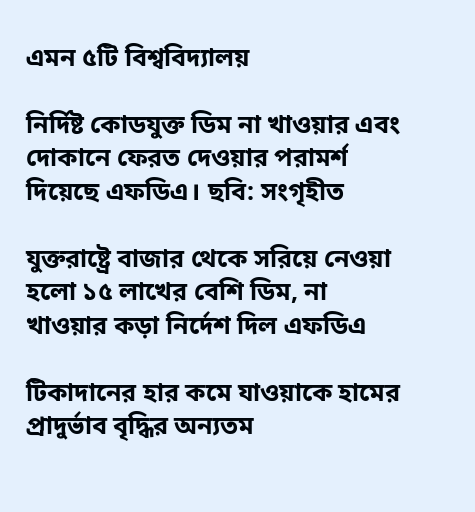এমন ৫টি বিশ্ববিদ্যালয়

নির্দিষ্ট কোডযুক্ত ডিম না খাওয়ার এবং দোকানে ফেরত দেওয়ার পরামর্শ দিয়েছে এফডিএ। ছবি: সংগৃহীত

যুক্তরাষ্ট্রে বাজার থেকে সরিয়ে নেওয়া হলো ১৫ লাখের বেশি ডিম, না খাওয়ার কড়া নির্দেশ দিল এফডিএ

টিকাদানের হার কমে যাওয়াকে হামের প্রাদুর্ভাব বৃদ্ধির অন্যতম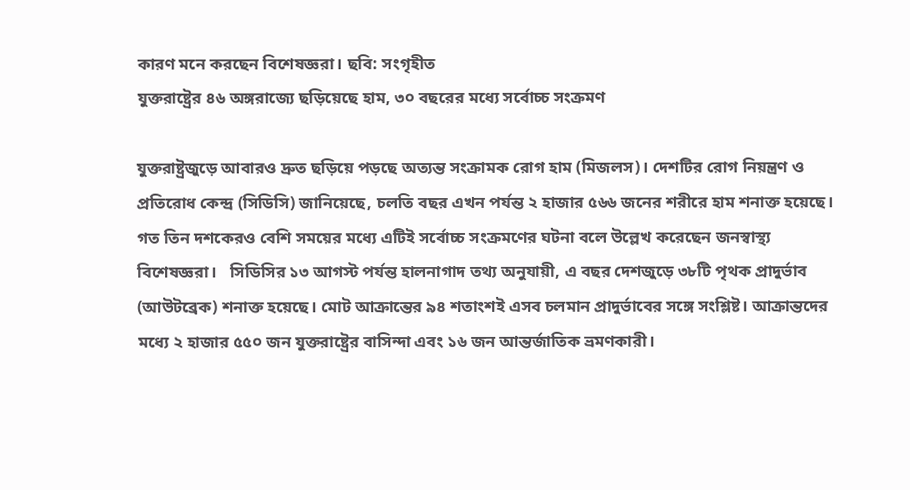কারণ মনে করছেন বিশেষজ্ঞরা। ছবি: সংগৃহীত
যুক্তরাষ্ট্রের ৪৬ অঙ্গরাজ্যে ছড়িয়েছে হাম, ৩০ বছরের মধ্যে সর্বোচ্চ সংক্রমণ

যুক্তরাষ্ট্রজুড়ে আবারও দ্রুত ছড়িয়ে পড়ছে অত্যন্ত সংক্রামক রোগ হাম (মিজলস)। দেশটির রোগ নিয়ন্ত্রণ ও প্রতিরোধ কেন্দ্র (সিডিসি) জানিয়েছে, চলতি বছর এখন পর্যন্ত ২ হাজার ৫৬৬ জনের শরীরে হাম শনাক্ত হয়েছে। গত তিন দশকেরও বেশি সময়ের মধ্যে এটিই সর্বোচ্চ সংক্রমণের ঘটনা বলে উল্লেখ করেছেন জনস্বাস্থ্য বিশেষজ্ঞরা।   সিডিসির ১৩ আগস্ট পর্যন্ত হালনাগাদ তথ্য অনুযায়ী, এ বছর দেশজুড়ে ৩৮টি পৃথক প্রাদুর্ভাব (আউটব্রেক) শনাক্ত হয়েছে। মোট আক্রান্তের ৯৪ শতাংশই এসব চলমান প্রাদুর্ভাবের সঙ্গে সংশ্লিষ্ট। আক্রান্তদের মধ্যে ২ হাজার ৫৫০ জন যুক্তরাষ্ট্রের বাসিন্দা এবং ১৬ জন আন্তর্জাতিক ভ্রমণকারী।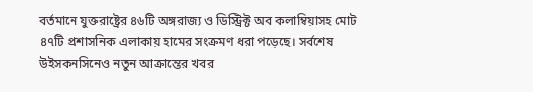বর্তমানে যুক্তরাষ্ট্রের ৪৬টি অঙ্গরাজ্য ও ডিস্ট্রিক্ট অব কলাম্বিয়াসহ মোট ৪৭টি প্রশাসনিক এলাকায় হামের সংক্রমণ ধরা পড়েছে। সর্বশেষ উইসকনসিনেও নতুন আক্রান্তের খবর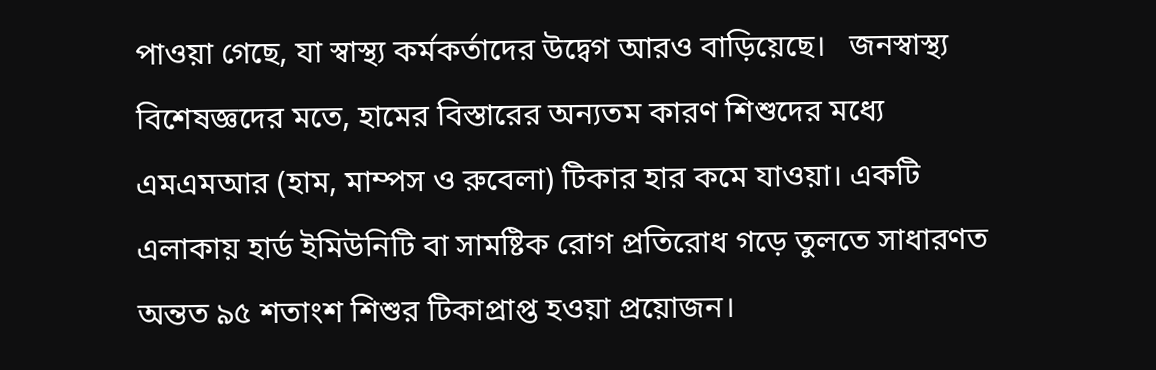পাওয়া গেছে, যা স্বাস্থ্য কর্মকর্তাদের উদ্বেগ আরও বাড়িয়েছে।   জনস্বাস্থ্য বিশেষজ্ঞদের মতে, হামের বিস্তারের অন্যতম কারণ শিশুদের মধ্যে এমএমআর (হাম, মাম্পস ও রুবেলা) টিকার হার কমে যাওয়া। একটি এলাকায় হার্ড ইমিউনিটি বা সামষ্টিক রোগ প্রতিরোধ গড়ে তুলতে সাধারণত অন্তত ৯৫ শতাংশ শিশুর টিকাপ্রাপ্ত হওয়া প্রয়োজন।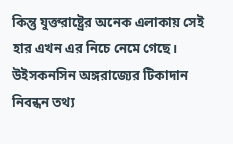কিন্তু যুক্তরাষ্ট্রের অনেক এলাকায় সেই হার এখন এর নিচে নেমে গেছে।   উইসকনসিন অঙ্গরাজ্যের টিকাদান নিবন্ধন তথ্য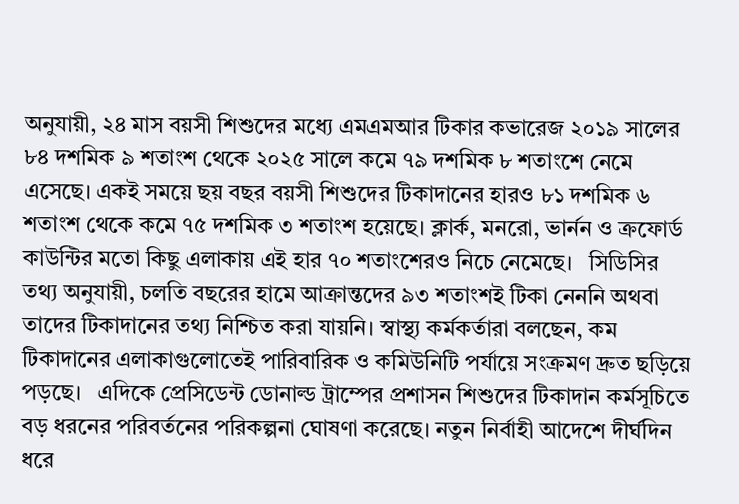অনুযায়ী, ২৪ মাস বয়সী শিশুদের মধ্যে এমএমআর টিকার কভারেজ ২০১৯ সালের ৮৪ দশমিক ৯ শতাংশ থেকে ২০২৫ সালে কমে ৭৯ দশমিক ৮ শতাংশে নেমে এসেছে। একই সময়ে ছয় বছর বয়সী শিশুদের টিকাদানের হারও ৮১ দশমিক ৬ শতাংশ থেকে কমে ৭৫ দশমিক ৩ শতাংশ হয়েছে। ক্লার্ক, মনরো, ভার্নন ও ক্রফোর্ড কাউন্টির মতো কিছু এলাকায় এই হার ৭০ শতাংশেরও নিচে নেমেছে।   সিডিসির তথ্য অনুযায়ী, চলতি বছরের হামে আক্রান্তদের ৯৩ শতাংশই টিকা নেননি অথবা তাদের টিকাদানের তথ্য নিশ্চিত করা যায়নি। স্বাস্থ্য কর্মকর্তারা বলছেন, কম টিকাদানের এলাকাগুলোতেই পারিবারিক ও কমিউনিটি পর্যায়ে সংক্রমণ দ্রুত ছড়িয়ে পড়ছে।   এদিকে প্রেসিডেন্ট ডোনাল্ড ট্রাম্পের প্রশাসন শিশুদের টিকাদান কর্মসূচিতে বড় ধরনের পরিবর্তনের পরিকল্পনা ঘোষণা করেছে। নতুন নির্বাহী আদেশে দীর্ঘদিন ধরে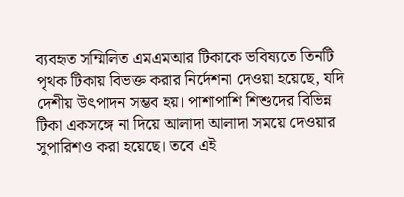ব্যবহৃত সম্মিলিত এমএমআর টিকাকে ভবিষ্যতে তিনটি পৃথক টিকায় বিভক্ত করার নির্দেশনা দেওয়া হয়েছে, যদি দেশীয় উৎপাদন সম্ভব হয়। পাশাপাশি শিশুদের বিভিন্ন টিকা একসঙ্গে না দিয়ে আলাদা আলাদা সময়ে দেওয়ার সুপারিশও করা হয়েছে। তবে এই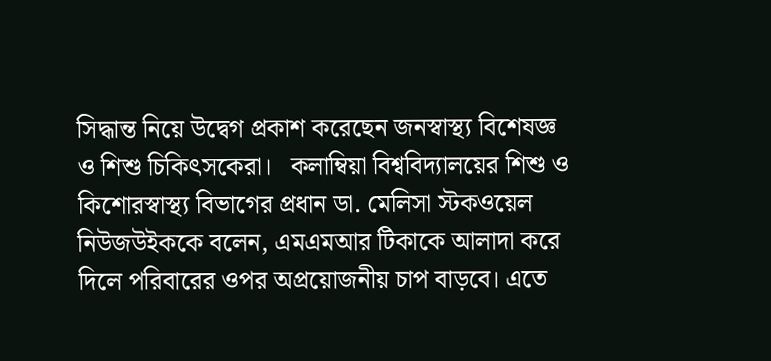সিদ্ধান্ত নিয়ে উদ্বেগ প্রকাশ করেছেন জনস্বাস্থ্য বিশেষজ্ঞ ও শিশু চিকিৎসকেরা।   কলাম্বিয়া বিশ্ববিদ্যালয়ের শিশু ও কিশোরস্বাস্থ্য বিভাগের প্রধান ডা. মেলিসা স্টকওয়েল নিউজউইককে বলেন, এমএমআর টিকাকে আলাদা করে দিলে পরিবারের ওপর অপ্রয়োজনীয় চাপ বাড়বে। এতে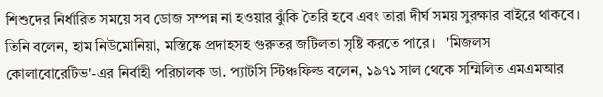শিশুদের নির্ধারিত সময়ে সব ডোজ সম্পন্ন না হওয়ার ঝুঁকি তৈরি হবে এবং তারা দীর্ঘ সময় সুরক্ষার বাইরে থাকবে। তিনি বলেন, হাম নিউমোনিয়া, মস্তিষ্কে প্রদাহসহ গুরুতর জটিলতা সৃষ্টি করতে পারে।   'মিজলস কোলাবোরেটিভ'-এর নির্বাহী পরিচালক ডা. প্যাটসি স্টিঞ্চফিল্ড বলেন, ১৯৭১ সাল থেকে সম্মিলিত এমএমআর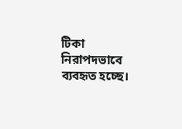টিকা নিরাপদভাবে ব্যবহৃত হচ্ছে।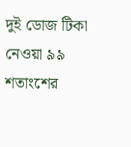দুই ডোজ টিকা নেওয়া ৯৯ শতাংশের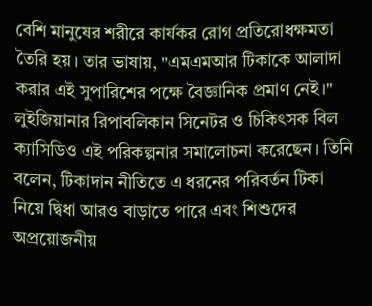বেশি মানুষের শরীরে কার্যকর রোগ প্রতিরোধক্ষমতা তৈরি হয়। তার ভাষায়, "এমএমআর টিকাকে আলাদা করার এই সুপারিশের পক্ষে বৈজ্ঞানিক প্রমাণ নেই।"   লুইজিয়ানার রিপাবলিকান সিনেটর ও চিকিৎসক বিল ক্যাসিডিও এই পরিকল্পনার সমালোচনা করেছেন। তিনি বলেন, টিকাদান নীতিতে এ ধরনের পরিবর্তন টিকা নিয়ে দ্বিধা আরও বাড়াতে পারে এবং শিশুদের অপ্রয়োজনীয়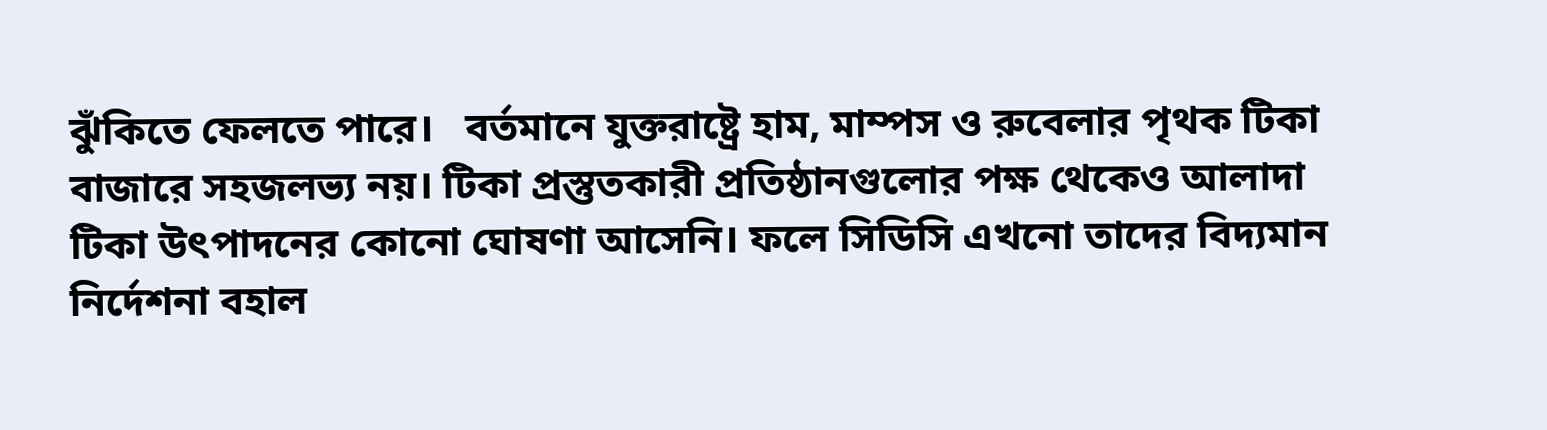ঝুঁকিতে ফেলতে পারে।   বর্তমানে যুক্তরাষ্ট্রে হাম, মাম্পস ও রুবেলার পৃথক টিকা বাজারে সহজলভ্য নয়। টিকা প্রস্তুতকারী প্রতিষ্ঠানগুলোর পক্ষ থেকেও আলাদা টিকা উৎপাদনের কোনো ঘোষণা আসেনি। ফলে সিডিসি এখনো তাদের বিদ্যমান নির্দেশনা বহাল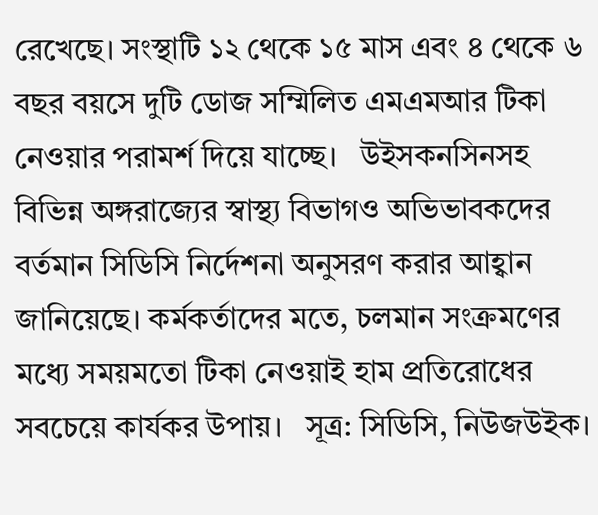রেখেছে। সংস্থাটি ১২ থেকে ১৫ মাস এবং ৪ থেকে ৬ বছর বয়সে দুটি ডোজ সম্মিলিত এমএমআর টিকা নেওয়ার পরামর্শ দিয়ে যাচ্ছে।   উইসকনসিনসহ বিভিন্ন অঙ্গরাজ্যের স্বাস্থ্য বিভাগও অভিভাবকদের বর্তমান সিডিসি নির্দেশনা অনুসরণ করার আহ্বান জানিয়েছে। কর্মকর্তাদের মতে, চলমান সংক্রমণের মধ্যে সময়মতো টিকা নেওয়াই হাম প্রতিরোধের সবচেয়ে কার্যকর উপায়।   সূত্র: সিডিসি, নিউজউইক।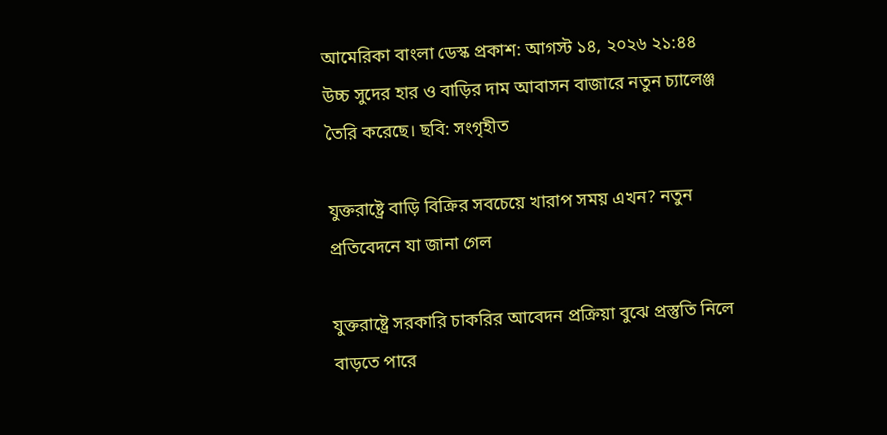আমেরিকা বাংলা ডেস্ক প্রকাশ: আগস্ট ১৪, ২০২৬ ২১:৪৪
উচ্চ সুদের হার ও বাড়ির দাম আবাসন বাজারে নতুন চ্যালেঞ্জ তৈরি করেছে। ছবি: সংগৃহীত

যুক্তরাষ্ট্রে বাড়ি বিক্রির সবচেয়ে খারাপ সময় এখন? নতুন প্রতিবেদনে যা জানা গেল

যুক্তরাষ্ট্রে সরকারি চাকরির আবেদন প্রক্রিয়া বুঝে প্রস্তুতি নিলে বাড়তে পারে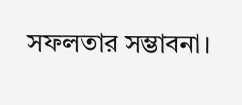সফলতার সম্ভাবনা।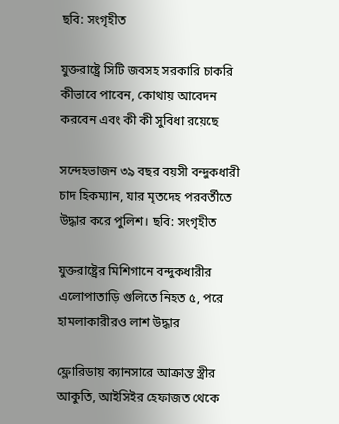ছবি: সংগৃহীত

যুক্তরাষ্ট্রে সিটি জবসহ সরকারি চাকরি কীভাবে পাবেন, কোথায় আবেদন করবেন এবং কী কী সুবিধা রয়েছে

সন্দেহভাজন ৩৯ বছর বয়সী বন্দুকধারী চাদ হিকম্যান, যার মৃতদেহ পরবর্তীতে উদ্ধার করে পুলিশ। ছবি: সংগৃহীত

যুক্তরাষ্ট্রের মিশিগানে বন্দুকধারীর এলোপাতাড়ি গুলিতে নিহত ৫, পরে হামলাকারীরও লাশ উদ্ধার

ফ্লোরিডায় ক্যানসারে আক্রান্ত স্ত্রীর আকুতি, আইসিইর হেফাজত থেকে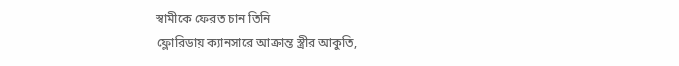স্বামীকে ফেরত চান তিনি
ফ্লোরিডায় ক্যানসারে আক্রান্ত স্ত্রীর আকুতি,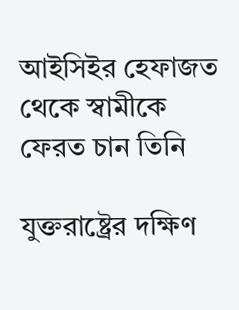আইসিইর হেফাজত থেকে স্বামীকে ফেরত চান তিনি

যুক্তরাষ্ট্রের দক্ষিণ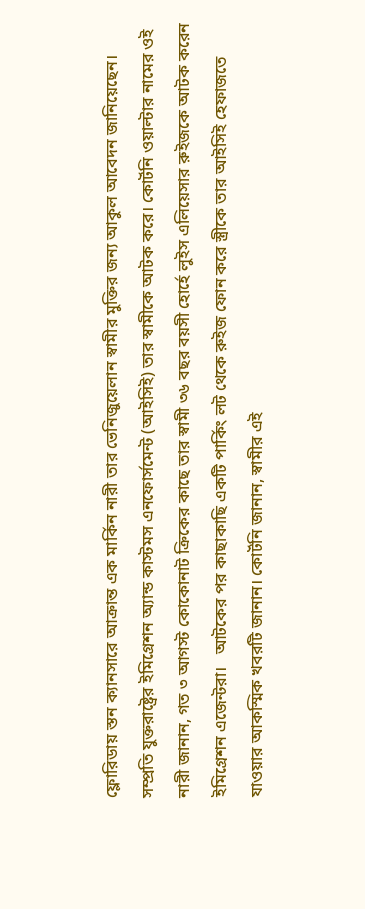ফ্লোরিডায় স্তন ক্যানসারে আক্রান্ত এক মার্কিন নারী তার ভেনিজুয়েলান স্বামীর মুক্তির জন্য আকুল আবেদন জানিয়েছেন। সম্প্রতি যুক্তরাষ্ট্রের ইমিগ্রেশন অ্যান্ড কাস্টমস এনফোর্সমেন্ট (আইসিই) তার স্বামীকে আটক করে। কোর্টনি ওয়াল্টার নামের ওই নারী জানান, গত ৩ আগস্ট কোকোনাট ক্রিকের কাছে তার স্বামী ৩৬ বছর বয়সী হোর্হে লুইস এলিয়েসার রুইজকে আটক করেন ইমিগ্রেশন এজেন্টরা।   আটকের পর কাছাকাছি একটি পার্কিং লট থেকে রুইজ ফোন করে স্ত্রীকে তার আইসিই হেফাজতে যাওয়ার আকস্মিক খবরটি জানান। কোর্টনি জানান, স্বামীর এই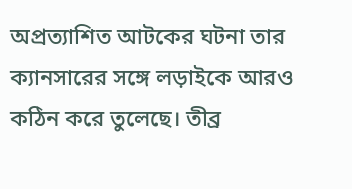অপ্রত্যাশিত আটকের ঘটনা তার ক্যানসারের সঙ্গে লড়াইকে আরও কঠিন করে তুলেছে। তীব্র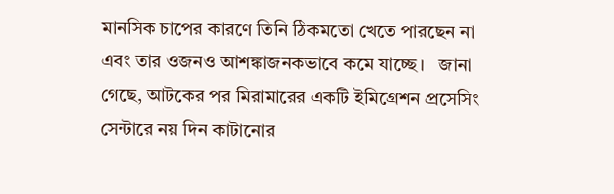মানসিক চাপের কারণে তিনি ঠিকমতো খেতে পারছেন না এবং তার ওজনও আশঙ্কাজনকভাবে কমে যাচ্ছে।   জানা গেছে, আটকের পর মিরামারের একটি ইমিগ্রেশন প্রসেসিং সেন্টারে নয় দিন কাটানোর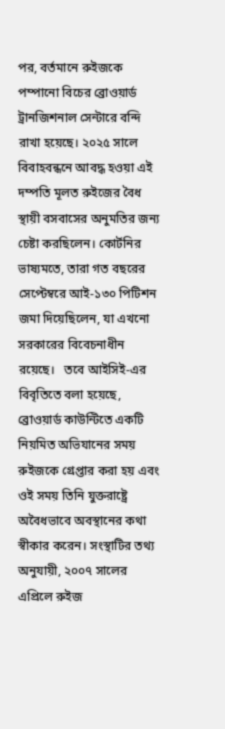পর, বর্তমানে রুইজকে পম্পানো বিচের ব্রোওয়ার্ড ট্রানজিশনাল সেন্টারে বন্দি রাখা হয়েছে। ২০২৫ সালে বিবাহবন্ধনে আবদ্ধ হওয়া এই দম্পতি মূলত রুইজের বৈধ স্থায়ী বসবাসের অনুমতির জন্য চেষ্টা করছিলেন। কোর্টনির ভাষ্যমতে, তারা গত বছরের সেপ্টেম্বরে আই-১৩০ পিটিশন জমা দিয়েছিলেন, যা এখনো সরকারের বিবেচনাধীন রয়েছে।   তবে আইসিই-এর বিবৃতিতে বলা হয়েছে, ব্রোওয়ার্ড কাউন্টিতে একটি নিয়মিত অভিযানের সময় রুইজকে গ্রেপ্তার করা হয় এবং ওই সময় তিনি যুক্তরাষ্ট্রে অবৈধভাবে অবস্থানের কথা স্বীকার করেন। সংস্থাটির তথ্য অনুযায়ী, ২০০৭ সালের এপ্রিলে রুইজ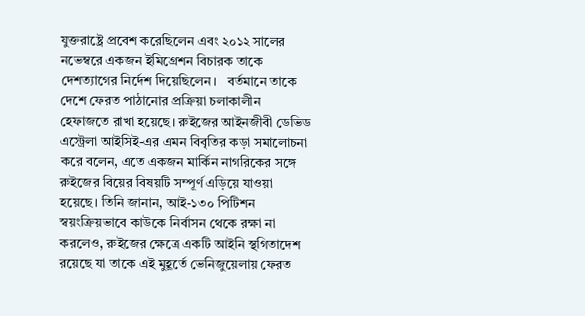যুক্তরাষ্ট্রে প্রবেশ করেছিলেন এবং ২০১২ সালের নভেম্বরে একজন ইমিগ্রেশন বিচারক তাকে দেশত্যাগের নির্দেশ দিয়েছিলেন।   বর্তমানে তাকে দেশে ফেরত পাঠানোর প্রক্রিয়া চলাকালীন হেফাজতে রাখা হয়েছে। রুইজের আইনজীবী ডেভিড এস্ট্রেলা আইসিই-এর এমন বিবৃতির কড়া সমালোচনা করে বলেন, এতে একজন মার্কিন নাগরিকের সঙ্গে রুইজের বিয়ের বিষয়টি সম্পূর্ণ এড়িয়ে যাওয়া হয়েছে। তিনি জানান, আই-১৩০ পিটিশন স্বয়ংক্রিয়ভাবে কাউকে নির্বাসন থেকে রক্ষা না করলেও, রুইজের ক্ষেত্রে একটি আইনি স্থগিতাদেশ রয়েছে যা তাকে এই মুহূর্তে ভেনিজুয়েলায় ফেরত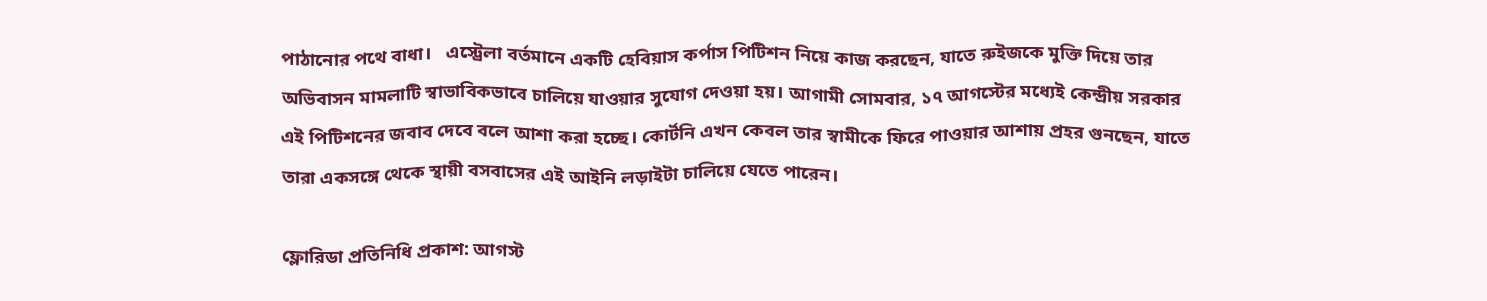পাঠানোর পথে বাধা।   এস্ট্রেলা বর্তমানে একটি হেবিয়াস কর্পাস পিটিশন নিয়ে কাজ করছেন, যাতে রুইজকে মুক্তি দিয়ে তার অভিবাসন মামলাটি স্বাভাবিকভাবে চালিয়ে যাওয়ার সুযোগ দেওয়া হয়। আগামী সোমবার, ১৭ আগস্টের মধ্যেই কেন্দ্রীয় সরকার এই পিটিশনের জবাব দেবে বলে আশা করা হচ্ছে। কোর্টনি এখন কেবল তার স্বামীকে ফিরে পাওয়ার আশায় প্রহর গুনছেন, যাতে তারা একসঙ্গে থেকে স্থায়ী বসবাসের এই আইনি লড়াইটা চালিয়ে যেতে পারেন।

ফ্লোরিডা প্রতিনিধি প্রকাশ: আগস্ট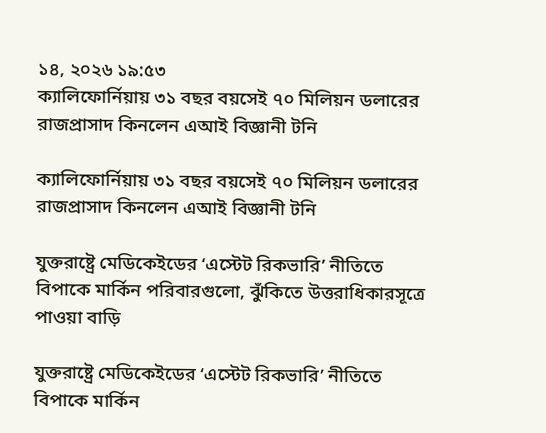১৪, ২০২৬ ১৯:৫৩
ক্যালিফোর্নিয়ায় ৩১ বছর বয়সেই ৭০ মিলিয়ন ডলারের রাজপ্রাসাদ কিনলেন এআই বিজ্ঞানী টনি

ক্যালিফোর্নিয়ায় ৩১ বছর বয়সেই ৭০ মিলিয়ন ডলারের রাজপ্রাসাদ কিনলেন এআই বিজ্ঞানী টনি

যুক্তরাষ্ট্রে মেডিকেইডের ‘এস্টেট রিকভারি’ নীতিতে বিপাকে মার্কিন পরিবারগুলো, ঝুঁকিতে উত্তরাধিকারসূত্রে পাওয়া বাড়ি

যুক্তরাষ্ট্রে মেডিকেইডের ‘এস্টেট রিকভারি’ নীতিতে বিপাকে মার্কিন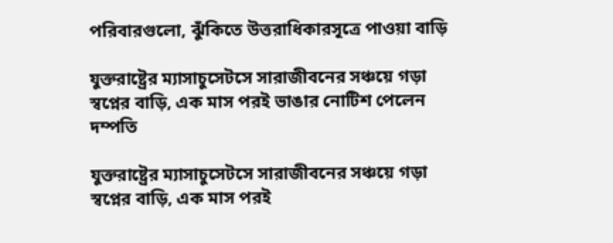পরিবারগুলো, ঝুঁকিতে উত্তরাধিকারসূত্রে পাওয়া বাড়ি

যুক্তরাষ্ট্রের ম্যাসাচুসেটসে সারাজীবনের সঞ্চয়ে গড়া স্বপ্নের বাড়ি, এক মাস পরই ভাঙার নোটিশ পেলেন দম্পতি

যুক্তরাষ্ট্রের ম্যাসাচুসেটসে সারাজীবনের সঞ্চয়ে গড়া স্বপ্নের বাড়ি, এক মাস পরই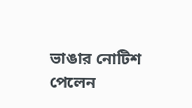ভাঙার নোটিশ পেলেন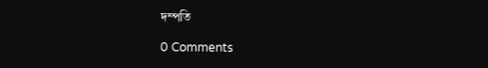দম্পতি

0 Comments